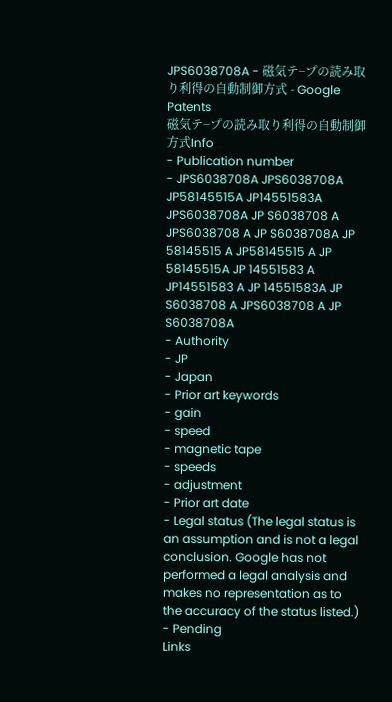JPS6038708A - 磁気テ−プの読み取り利得の自動制御方式 - Google Patents
磁気テ−プの読み取り利得の自動制御方式Info
- Publication number
- JPS6038708A JPS6038708A JP58145515A JP14551583A JPS6038708A JP S6038708 A JPS6038708 A JP S6038708A JP 58145515 A JP58145515 A JP 58145515A JP 14551583 A JP14551583 A JP 14551583A JP S6038708 A JPS6038708 A JP S6038708A
- Authority
- JP
- Japan
- Prior art keywords
- gain
- speed
- magnetic tape
- speeds
- adjustment
- Prior art date
- Legal status (The legal status is an assumption and is not a legal conclusion. Google has not performed a legal analysis and makes no representation as to the accuracy of the status listed.)
- Pending
Links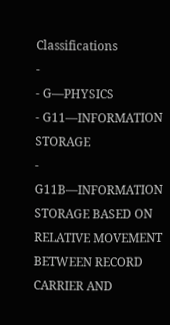Classifications
-
- G—PHYSICS
- G11—INFORMATION STORAGE
- G11B—INFORMATION STORAGE BASED ON RELATIVE MOVEMENT BETWEEN RECORD CARRIER AND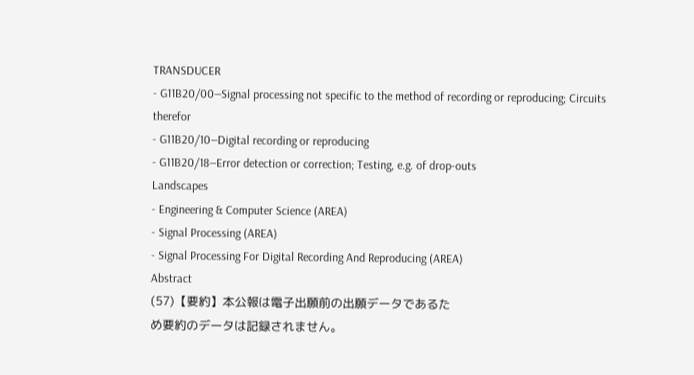TRANSDUCER
- G11B20/00—Signal processing not specific to the method of recording or reproducing; Circuits therefor
- G11B20/10—Digital recording or reproducing
- G11B20/18—Error detection or correction; Testing, e.g. of drop-outs
Landscapes
- Engineering & Computer Science (AREA)
- Signal Processing (AREA)
- Signal Processing For Digital Recording And Reproducing (AREA)
Abstract
(57)【要約】本公報は電子出願前の出願データであるた
め要約のデータは記録されません。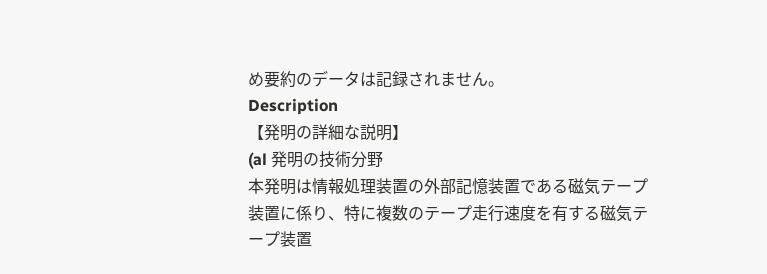め要約のデータは記録されません。
Description
【発明の詳細な説明】
(al 発明の技術分野
本発明は情報処理装置の外部記憶装置である磁気テープ
装置に係り、特に複数のテープ走行速度を有する磁気テ
ープ装置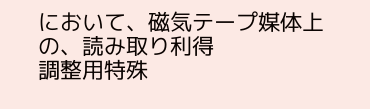において、磁気テープ媒体上の、読み取り利得
調整用特殊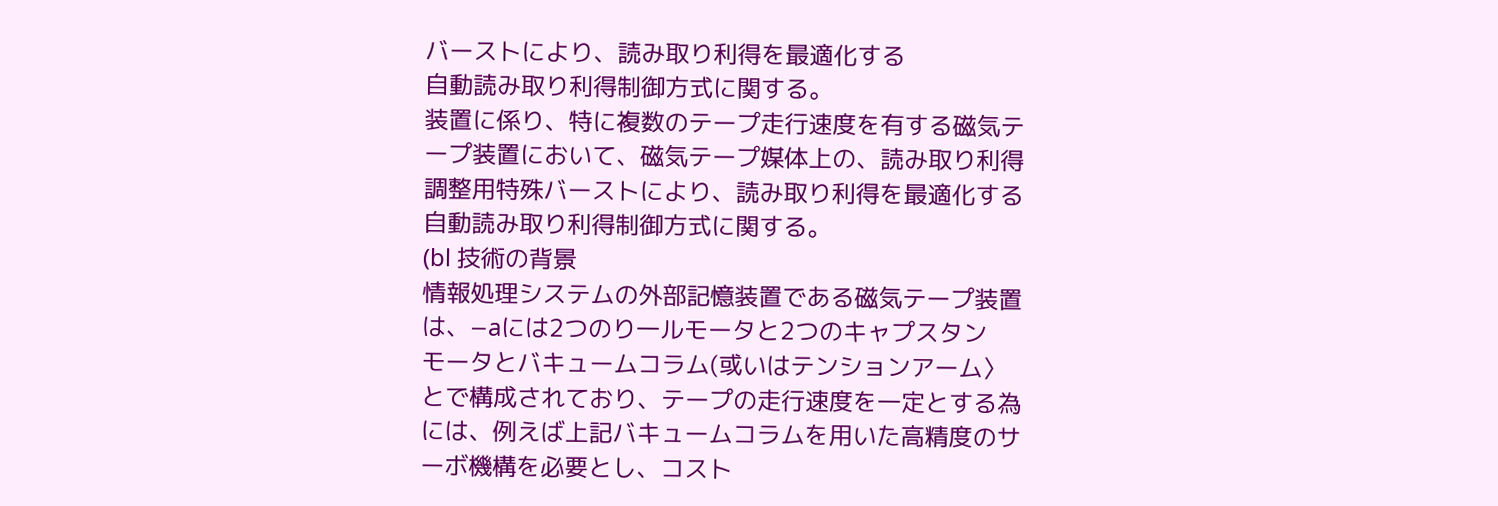バーストにより、読み取り利得を最適化する
自動読み取り利得制御方式に関する。
装置に係り、特に複数のテープ走行速度を有する磁気テ
ープ装置において、磁気テープ媒体上の、読み取り利得
調整用特殊バーストにより、読み取り利得を最適化する
自動読み取り利得制御方式に関する。
(bl 技術の背景
情報処理システムの外部記憶装置である磁気テープ装置
は、−aには2つのり一ルモータと2つのキャプスタン
モータとバキュームコラム(或いはテンションアーム〉
とで構成されており、テープの走行速度を一定とする為
には、例えば上記バキュームコラムを用いた高精度のサ
ーボ機構を必要とし、コスト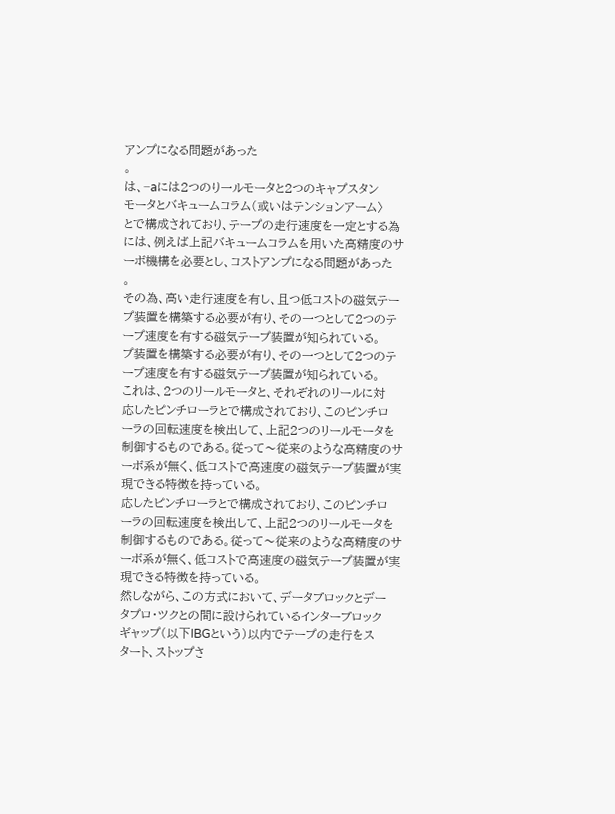アンプになる問題があった
。
は、−aには2つのり一ルモータと2つのキャプスタン
モータとバキュームコラム(或いはテンションアーム〉
とで構成されており、テープの走行速度を一定とする為
には、例えば上記バキュームコラムを用いた高精度のサ
ーボ機構を必要とし、コストアンプになる問題があった
。
その為、高い走行速度を有し、且つ低コストの磁気テー
プ装置を構築する必要が有り、その一つとして2つのテ
ープ速度を有する磁気テープ装置が知られている。
プ装置を構築する必要が有り、その一つとして2つのテ
ープ速度を有する磁気テープ装置が知られている。
これは、2つのリールモータと、それぞれのリールに対
応したピンチローラとで構成されており、このピンチロ
ーラの回転速度を検出して、上記2つのリールモータを
制御するものである。従って〜従来のような高精度のサ
ーボ系が無く、低コストで高速度の磁気テープ装置が実
現できる特徴を持っている。
応したピンチローラとで構成されており、このピンチロ
ーラの回転速度を検出して、上記2つのリールモータを
制御するものである。従って〜従来のような高精度のサ
ーボ系が無く、低コストで高速度の磁気テープ装置が実
現できる特徴を持っている。
然しながら、この方式において、データブロックとデー
タプロ・ツクとの間に設けられているインターブロック
ギャップ(以下IBGという)以内でテープの走行をス
タート、ストップさ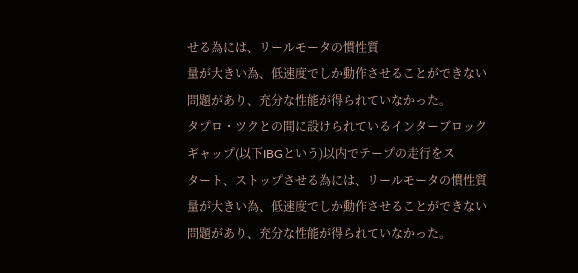せる為には、リールモータの慣性質
量が大きい為、低速度でしか動作させることができない
問題があり、充分な性能が得られていなかった。
タプロ・ツクとの間に設けられているインターブロック
ギャップ(以下IBGという)以内でテープの走行をス
タート、ストップさせる為には、リールモータの慣性質
量が大きい為、低速度でしか動作させることができない
問題があり、充分な性能が得られていなかった。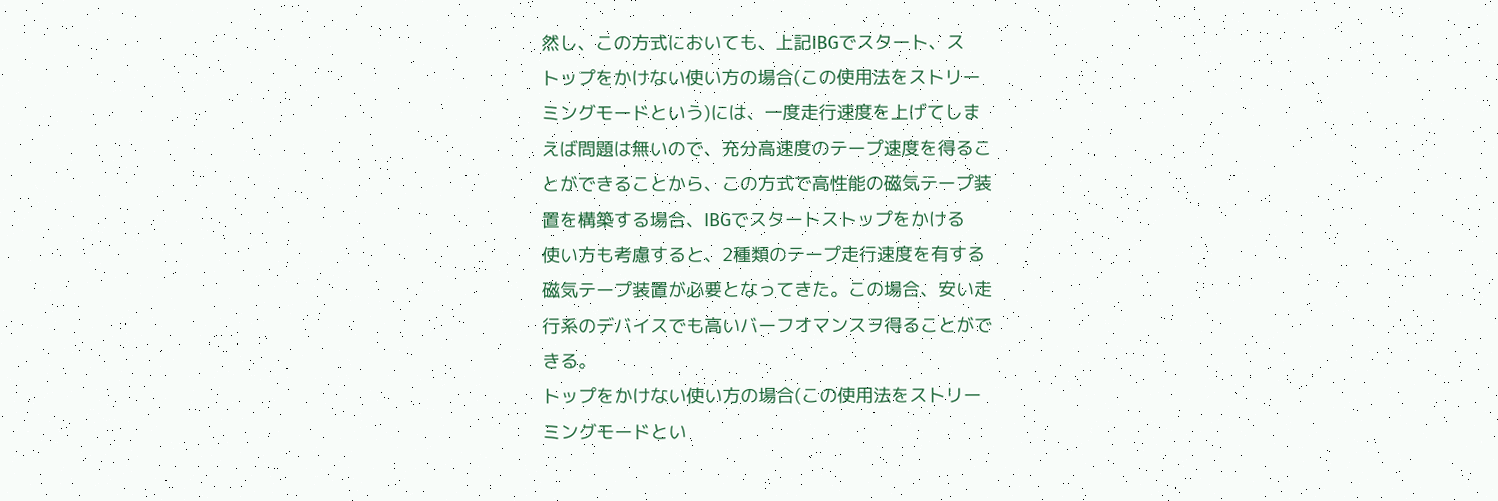然し、この方式においても、上記IBGでスタート、ス
トップをかけない使い方の場合(この使用法をストリー
ミングモードという)には、一度走行速度を上げてしま
えば問題は無いので、充分高速度のテープ速度を得るこ
とができることから、この方式で高性能の磁気テープ装
置を構築する場合、IBGでスタートストップをかける
使い方も考慮すると、2種類のテープ走行速度を有する
磁気テープ装置が必要となってきた。この場合、安い走
行系のデバイスでも高いバーフオマンスヲ得ることがで
きる。
トップをかけない使い方の場合(この使用法をストリー
ミングモードとい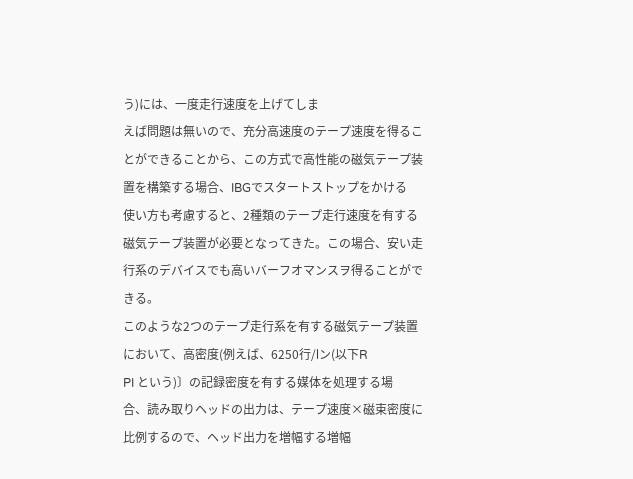う)には、一度走行速度を上げてしま
えば問題は無いので、充分高速度のテープ速度を得るこ
とができることから、この方式で高性能の磁気テープ装
置を構築する場合、IBGでスタートストップをかける
使い方も考慮すると、2種類のテープ走行速度を有する
磁気テープ装置が必要となってきた。この場合、安い走
行系のデバイスでも高いバーフオマンスヲ得ることがで
きる。
このような2つのテープ走行系を有する磁気テープ装置
において、高密度(例えば、6250行/lン(以下R
PI という)〕の記録密度を有する媒体を処理する場
合、読み取りヘッドの出力は、テープ速度×磁束密度に
比例するので、ヘッド出力を増幅する増幅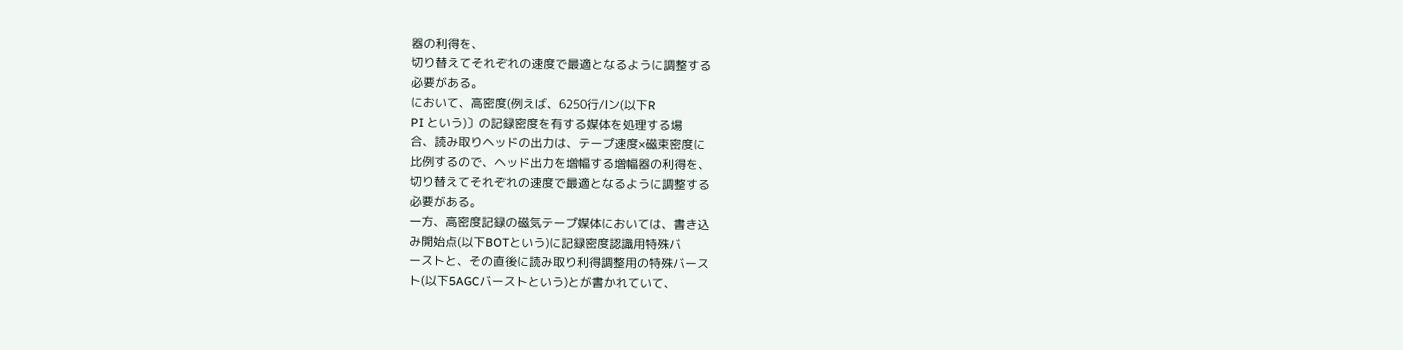器の利得を、
切り替えてそれぞれの速度で最適となるように調整する
必要がある。
において、高密度(例えば、6250行/lン(以下R
PI という)〕の記録密度を有する媒体を処理する場
合、読み取りヘッドの出力は、テープ速度×磁束密度に
比例するので、ヘッド出力を増幅する増幅器の利得を、
切り替えてそれぞれの速度で最適となるように調整する
必要がある。
一方、高密度記録の磁気テープ媒体においては、書き込
み開始点(以下BOTという)に記録密度認識用特殊バ
ーストと、その直後に読み取り利得調整用の特殊バース
ト(以下5AGCバーストという)とが書かれていて、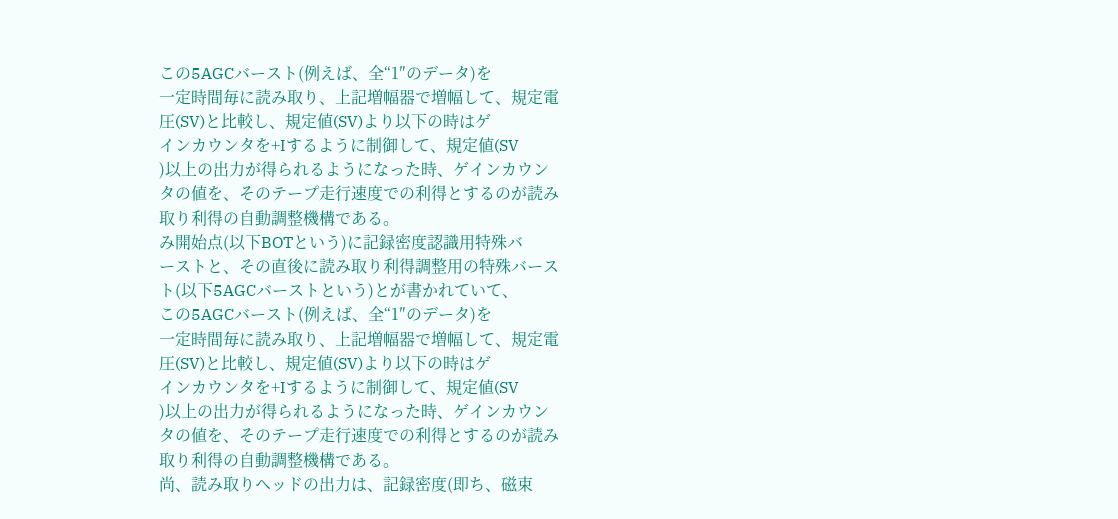この5AGCバースト(例えば、全“1″のデータ)を
一定時間毎に読み取り、上記増幅器で増幅して、規定電
圧(SV)と比較し、規定値(SV)より以下の時はゲ
インカウンタを+Iするように制御して、規定値(SV
)以上の出力が得られるようになった時、ゲインカウン
タの値を、そのテープ走行速度での利得とするのが読み
取り利得の自動調整機構である。
み開始点(以下BOTという)に記録密度認識用特殊バ
ーストと、その直後に読み取り利得調整用の特殊バース
ト(以下5AGCバーストという)とが書かれていて、
この5AGCバースト(例えば、全“1″のデータ)を
一定時間毎に読み取り、上記増幅器で増幅して、規定電
圧(SV)と比較し、規定値(SV)より以下の時はゲ
インカウンタを+Iするように制御して、規定値(SV
)以上の出力が得られるようになった時、ゲインカウン
タの値を、そのテープ走行速度での利得とするのが読み
取り利得の自動調整機構である。
尚、読み取りヘッドの出力は、記録密度(即ち、磁束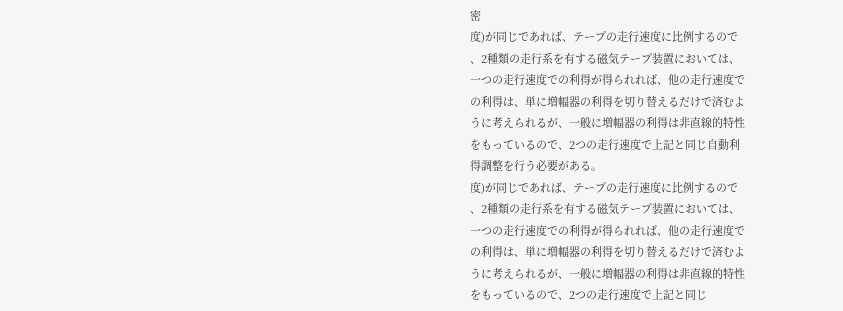密
度)が同じであれば、テープの走行速度に比例するので
、2種類の走行系を有する磁気テープ装置においては、
一つの走行速度での利得が得られれば、他の走行速度で
の利得は、単に増幅器の利得を切り替えるだけで済むよ
うに考えられるが、一般に増幅器の利得は非直線的特性
をもっているので、2つの走行速度で上記と同じ自動利
得調整を行う必要がある。
度)が同じであれば、テープの走行速度に比例するので
、2種類の走行系を有する磁気テープ装置においては、
一つの走行速度での利得が得られれば、他の走行速度で
の利得は、単に増幅器の利得を切り替えるだけで済むよ
うに考えられるが、一般に増幅器の利得は非直線的特性
をもっているので、2つの走行速度で上記と同じ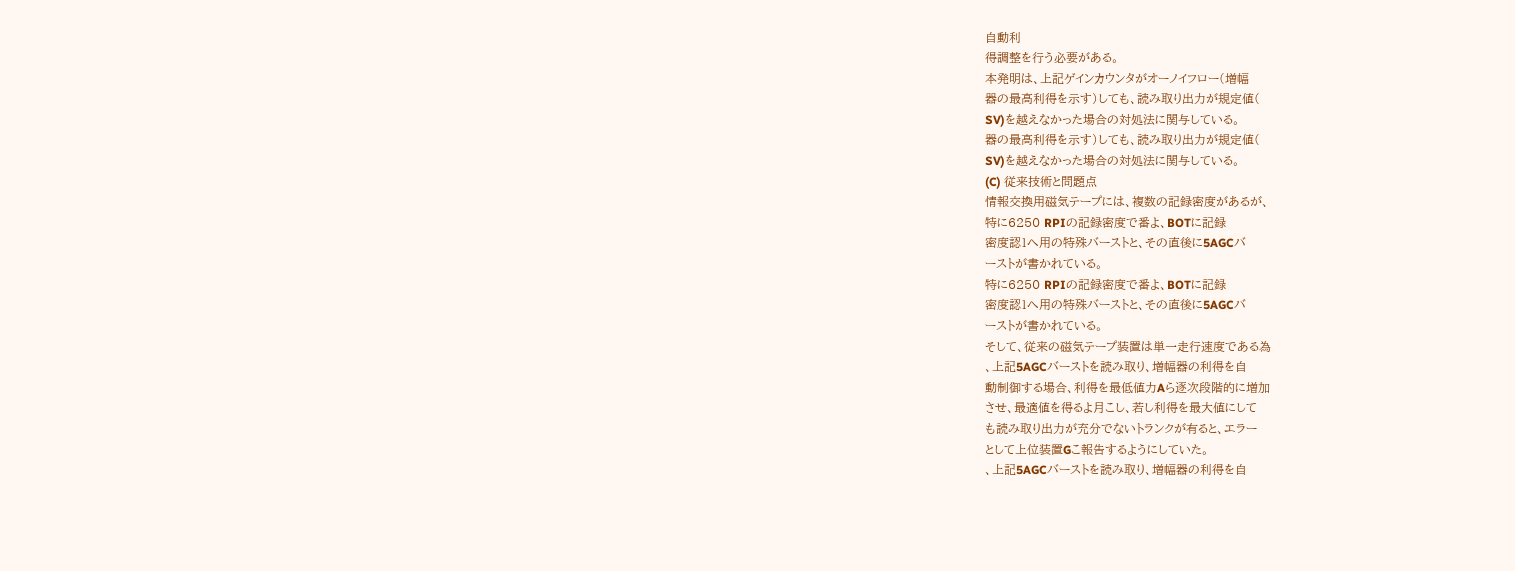自動利
得調整を行う必要がある。
本発明は、上記ゲインカウンタがオーノイフロー(増幅
器の最高利得を示す)しても、読み取り出力が規定値(
SV)を越えなかった場合の対処法に関与している。
器の最高利得を示す)しても、読み取り出力が規定値(
SV)を越えなかった場合の対処法に関与している。
(C) 従来技術と問題点
情報交換用磁気テープには、複数の記録密度があるが、
特に6250 RPIの記録密度で番よ、BOTに記録
密度認1へ用の特殊バーストと、その直後に5AGCバ
ーストが書かれている。
特に6250 RPIの記録密度で番よ、BOTに記録
密度認1へ用の特殊バーストと、その直後に5AGCバ
ーストが書かれている。
そして、従来の磁気テープ装置は単一走行速度である為
、上記5AGCバーストを読み取り、増幅器の利得を自
動制御する場合、利得を最低値力Aら逐次段階的に増加
させ、最適値を得るよ月こし、若し利得を最大値にして
も読み取り出力が充分でないトランクが有ると、エラー
として上位装置Gこ報告するようにしていた。
、上記5AGCバーストを読み取り、増幅器の利得を自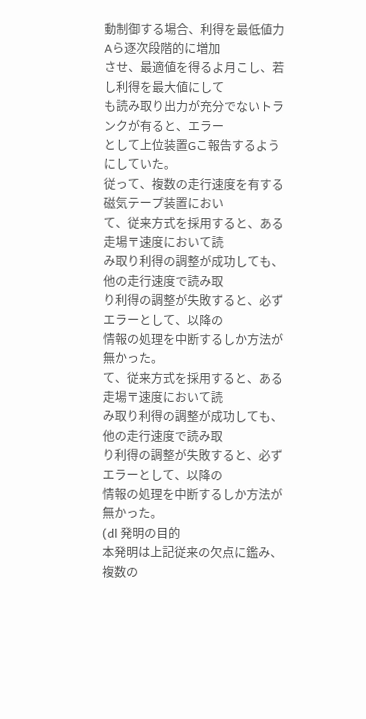動制御する場合、利得を最低値力Aら逐次段階的に増加
させ、最適値を得るよ月こし、若し利得を最大値にして
も読み取り出力が充分でないトランクが有ると、エラー
として上位装置Gこ報告するようにしていた。
従って、複数の走行速度を有する磁気テープ装置におい
て、従来方式を採用すると、ある走場〒速度において読
み取り利得の調整が成功しても、他の走行速度で読み取
り利得の調整が失敗すると、必ずエラーとして、以降の
情報の処理を中断するしか方法が無かった。
て、従来方式を採用すると、ある走場〒速度において読
み取り利得の調整が成功しても、他の走行速度で読み取
り利得の調整が失敗すると、必ずエラーとして、以降の
情報の処理を中断するしか方法が無かった。
(dl 発明の目的
本発明は上記従来の欠点に鑑み、複数の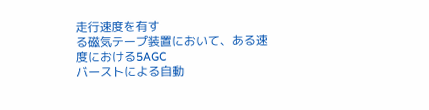走行速度を有す
る磁気テープ装置において、ある速度における5AGC
バーストによる自動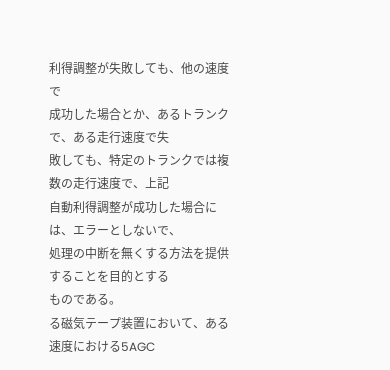利得調整が失敗しても、他の速度で
成功した場合とか、あるトランクで、ある走行速度で失
敗しても、特定のトランクでは複数の走行速度で、上記
自動利得調整が成功した場合には、エラーとしないで、
処理の中断を無くする方法を提供することを目的とする
ものである。
る磁気テープ装置において、ある速度における5AGC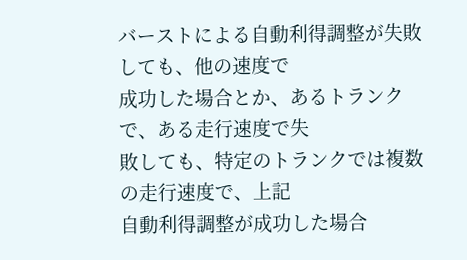バーストによる自動利得調整が失敗しても、他の速度で
成功した場合とか、あるトランクで、ある走行速度で失
敗しても、特定のトランクでは複数の走行速度で、上記
自動利得調整が成功した場合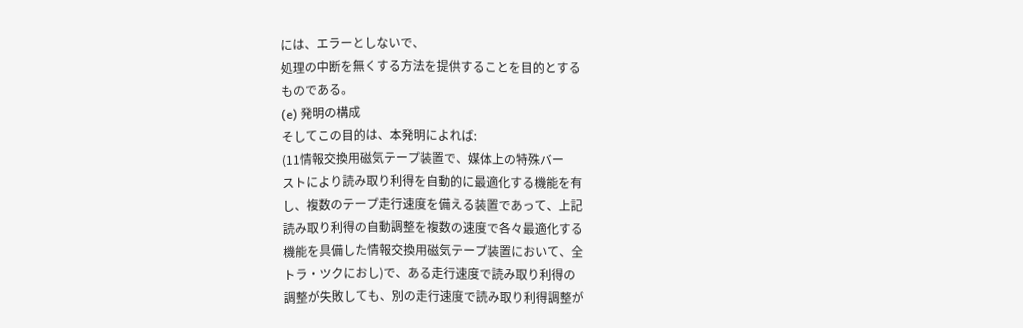には、エラーとしないで、
処理の中断を無くする方法を提供することを目的とする
ものである。
(e) 発明の構成
そしてこの目的は、本発明によれば:
(11情報交換用磁気テープ装置で、媒体上の特殊バー
ストにより読み取り利得を自動的に最適化する機能を有
し、複数のテープ走行速度を備える装置であって、上記
読み取り利得の自動調整を複数の速度で各々最適化する
機能を具備した情報交換用磁気テープ装置において、全
トラ・ツクにおし)で、ある走行速度で読み取り利得の
調整が失敗しても、別の走行速度で読み取り利得調整が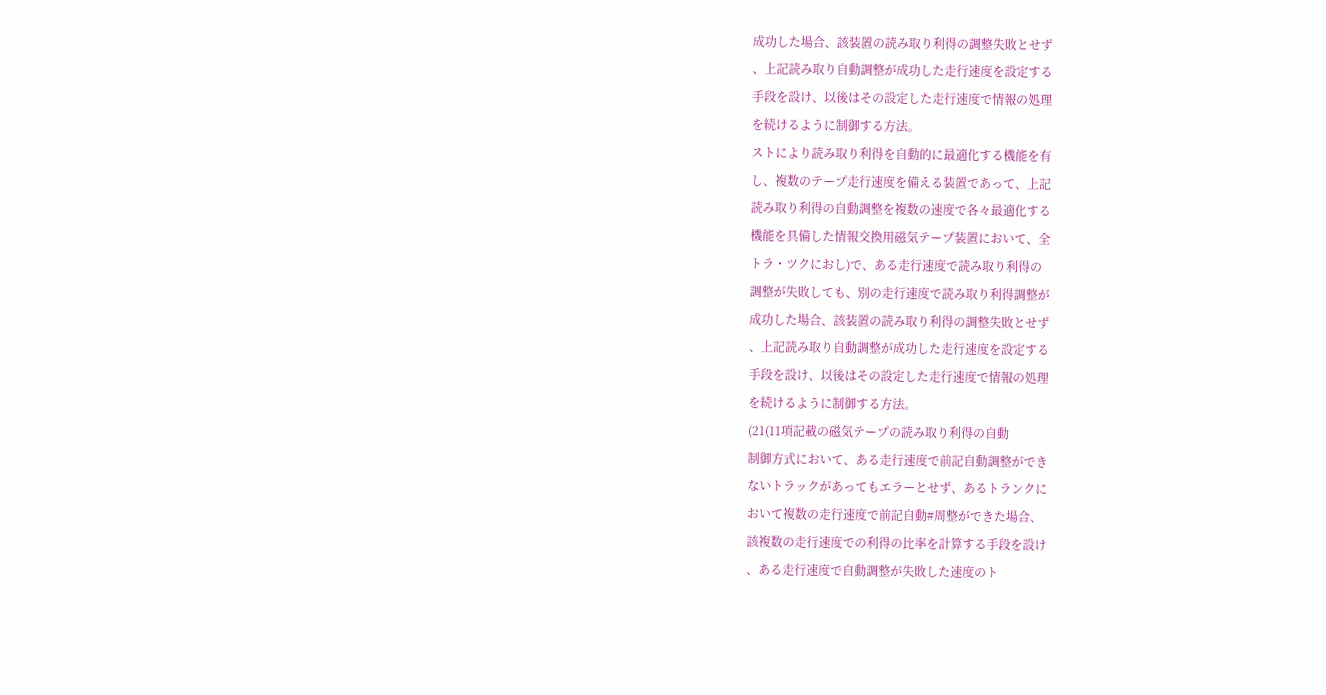成功した場合、該装置の読み取り利得の調整失敗とせず
、上記読み取り自動調整が成功した走行速度を設定する
手段を設け、以後はその設定した走行速度で情報の処理
を続けるように制御する方法。
ストにより読み取り利得を自動的に最適化する機能を有
し、複数のテープ走行速度を備える装置であって、上記
読み取り利得の自動調整を複数の速度で各々最適化する
機能を具備した情報交換用磁気テープ装置において、全
トラ・ツクにおし)で、ある走行速度で読み取り利得の
調整が失敗しても、別の走行速度で読み取り利得調整が
成功した場合、該装置の読み取り利得の調整失敗とせず
、上記読み取り自動調整が成功した走行速度を設定する
手段を設け、以後はその設定した走行速度で情報の処理
を続けるように制御する方法。
(21(11項記載の磁気テープの読み取り利得の自動
制御方式において、ある走行速度で前記自動調整ができ
ないトラックがあってもエラーとせず、あるトランクに
おいて複数の走行速度で前記自動#周整ができた場合、
該複数の走行速度での利得の比率を計算する手段を設け
、ある走行速度で自動調整が失敗した速度のト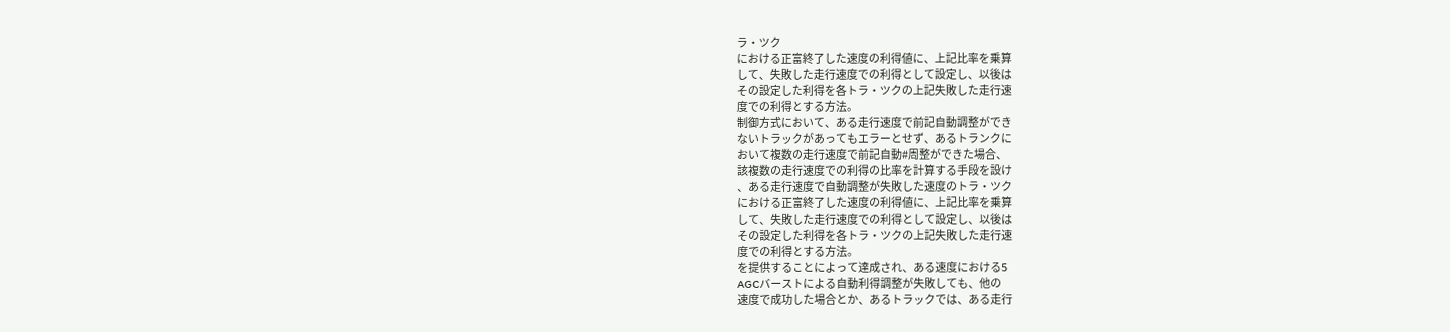ラ・ツク
における正富終了した速度の利得値に、上記比率を乗算
して、失敗した走行速度での利得として設定し、以後は
その設定した利得を各トラ・ツクの上記失敗した走行速
度での利得とする方法。
制御方式において、ある走行速度で前記自動調整ができ
ないトラックがあってもエラーとせず、あるトランクに
おいて複数の走行速度で前記自動#周整ができた場合、
該複数の走行速度での利得の比率を計算する手段を設け
、ある走行速度で自動調整が失敗した速度のトラ・ツク
における正富終了した速度の利得値に、上記比率を乗算
して、失敗した走行速度での利得として設定し、以後は
その設定した利得を各トラ・ツクの上記失敗した走行速
度での利得とする方法。
を提供することによって達成され、ある速度における5
AGCバーストによる自動利得調整が失敗しても、他の
速度で成功した場合とか、あるトラックでは、ある走行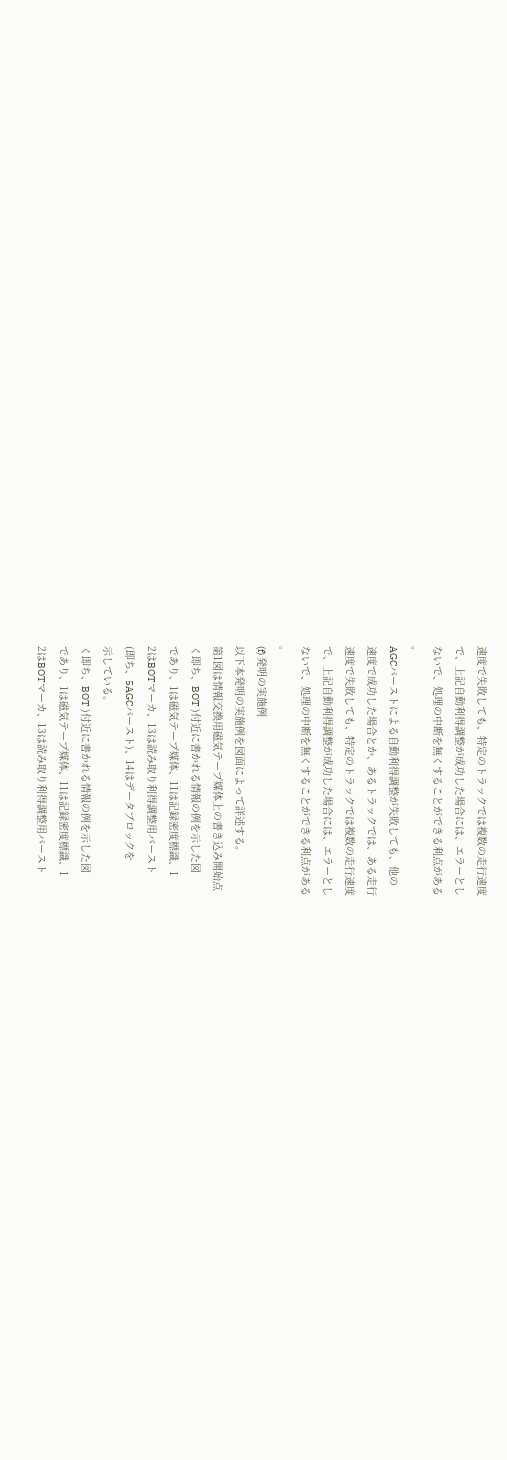速度で失敗しても、特定のトラックでは複数の走行速度
で、上記自動利得調整が成功した場合には、エラーとし
ないで、処理の中断を無くすることができる利点がある
。
AGCバーストによる自動利得調整が失敗しても、他の
速度で成功した場合とか、あるトラックでは、ある走行
速度で失敗しても、特定のトラックでは複数の走行速度
で、上記自動利得調整が成功した場合には、エラーとし
ないで、処理の中断を無くすることができる利点がある
。
(f) 発明の実施例
以下本発明の実施例を図面によって詳述する。
第1図は情報交換用磁気テープ媒体上の書き込み開始点
く即ち、BOT )付近に書かれる情報の例を示した図
であり、1は磁気テープ媒体、11は記録密度標識、1
2はBOTマーカ、13は読み取り利得調整用バースト
(即ち、5AGCバースト)、14はデータブロックを
示している。
く即ち、BOT )付近に書かれる情報の例を示した図
であり、1は磁気テープ媒体、11は記録密度標識、1
2はBOTマーカ、13は読み取り利得調整用バースト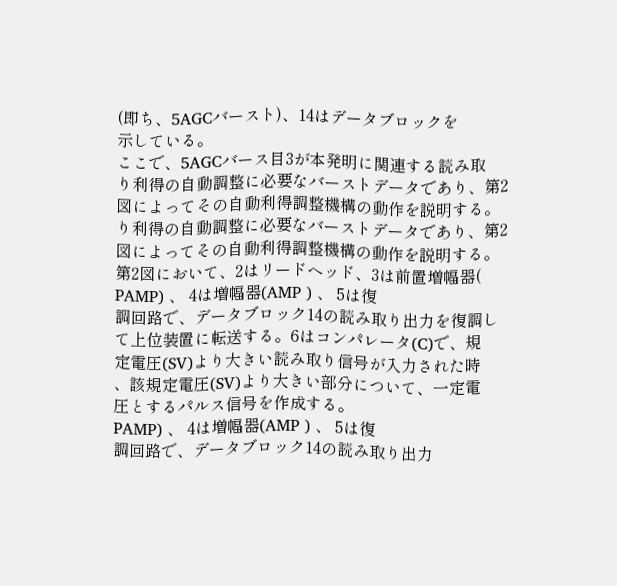(即ち、5AGCバースト)、14はデータブロックを
示している。
ここで、5AGCバース目3が本発明に関連する読み取
り利得の自動調整に必要なバーストデータであり、第2
図によってその自動利得調整機構の動作を説明する。
り利得の自動調整に必要なバーストデータであり、第2
図によってその自動利得調整機構の動作を説明する。
第2図において、2はリードヘッド、3は前置増幅器(
PAMP) 、 4は増幅器(AMP ) 、 5は復
調回路で、データブロック14の読み取り出力を復調し
て上位装置に転送する。6はコンパレータ(C)で、規
定電圧(SV)より大きい読み取り信号が入力された時
、該規定電圧(SV)より大きい部分について、一定電
圧とするパルス信号を作成する。
PAMP) 、 4は増幅器(AMP ) 、 5は復
調回路で、データブロック14の読み取り出力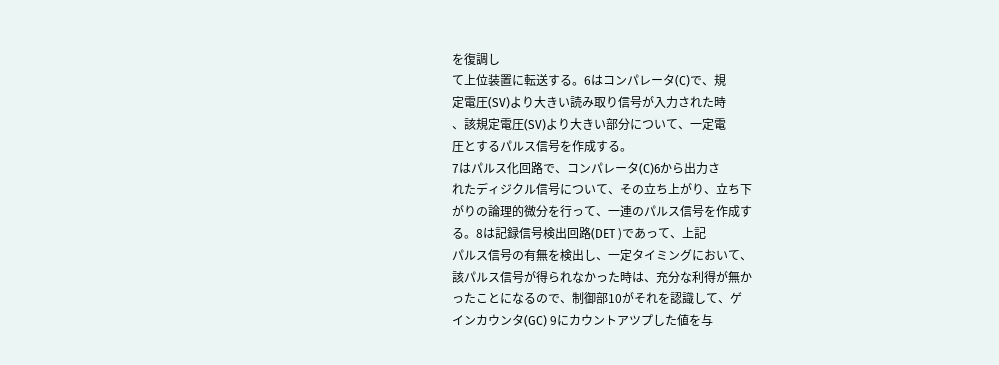を復調し
て上位装置に転送する。6はコンパレータ(C)で、規
定電圧(SV)より大きい読み取り信号が入力された時
、該規定電圧(SV)より大きい部分について、一定電
圧とするパルス信号を作成する。
7はパルス化回路で、コンパレータ(C)6から出力さ
れたディジクル信号について、その立ち上がり、立ち下
がりの論理的微分を行って、一連のパルス信号を作成す
る。8は記録信号検出回路(DET )であって、上記
パルス信号の有無を検出し、一定タイミングにおいて、
該パルス信号が得られなかった時は、充分な利得が無か
ったことになるので、制御部10がそれを認識して、ゲ
インカウンタ(GC) 9にカウントアツプした値を与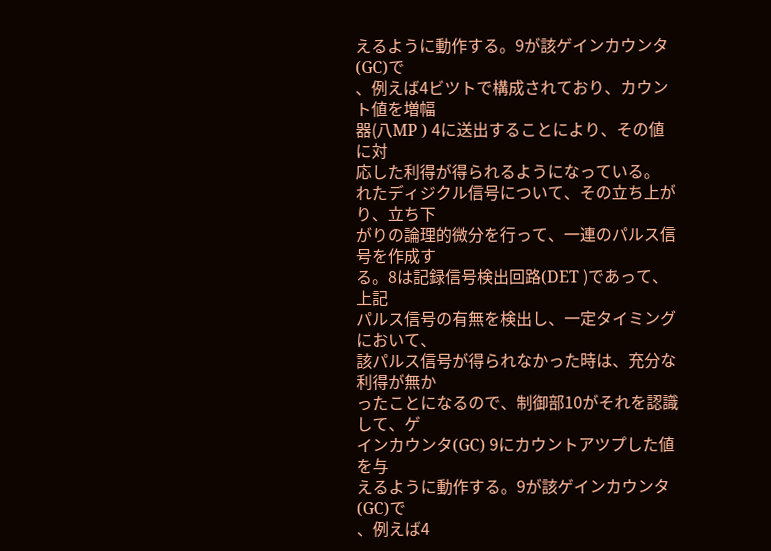えるように動作する。9が該ゲインカウンタ(GC)で
、例えば4ビツトで構成されており、カウント値を増幅
器(八MP ) 4に送出することにより、その値に対
応した利得が得られるようになっている。
れたディジクル信号について、その立ち上がり、立ち下
がりの論理的微分を行って、一連のパルス信号を作成す
る。8は記録信号検出回路(DET )であって、上記
パルス信号の有無を検出し、一定タイミングにおいて、
該パルス信号が得られなかった時は、充分な利得が無か
ったことになるので、制御部10がそれを認識して、ゲ
インカウンタ(GC) 9にカウントアツプした値を与
えるように動作する。9が該ゲインカウンタ(GC)で
、例えば4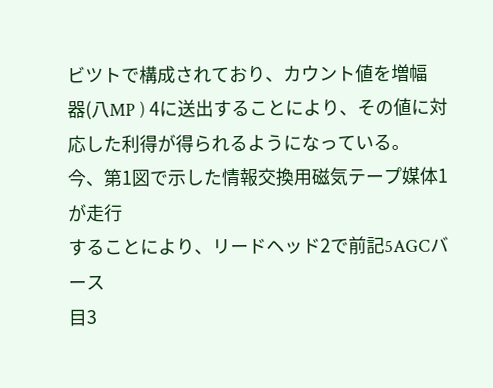ビツトで構成されており、カウント値を増幅
器(八MP ) 4に送出することにより、その値に対
応した利得が得られるようになっている。
今、第1図で示した情報交換用磁気テープ媒体1が走行
することにより、リードヘッド2で前記5AGCバース
目3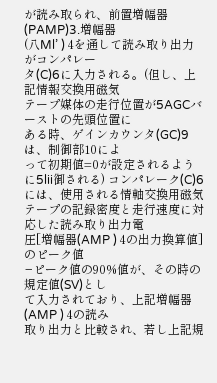が読み取られ、前置増幅器(PAMP)3.増幅器
(八Ml’ ) 4を通して読み取り出力がコンパレー
タ(C)6に入力される。(但し、上記情報交換用磁気
テープ媒体の走行位置が5AGCバーストの先頭位置に
ある時、ゲインカウンタ(GC)9は、制御部10によ
って初期値=0が設定されるように5lii御される) コンパレーク(C)6には、使用される情軸交換用磁気
テープの記録密度と走行速度に対応した読み取り出力電
圧[増幅器(AMP ) 4の出力換算値]のピーク値
−ピーク値の90%値が、その時の規定値(SV)とし
て入力されており、上記増幅器(AMP ) 4の読み
取り出力と比較され、若し上記規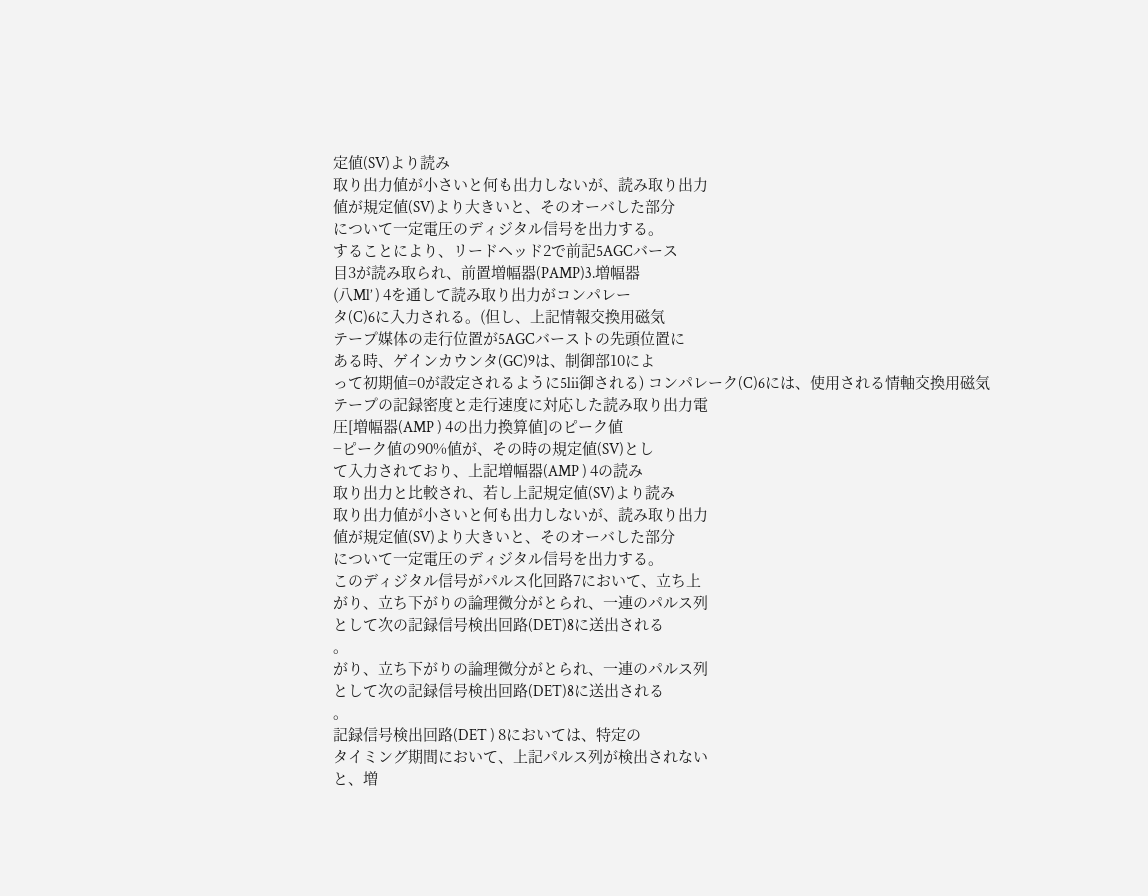定値(SV)より読み
取り出力値が小さいと何も出力しないが、読み取り出力
値が規定値(SV)より大きいと、そのオーバした部分
について一定電圧のディジタル信号を出力する。
することにより、リードヘッド2で前記5AGCバース
目3が読み取られ、前置増幅器(PAMP)3.増幅器
(八Ml’ ) 4を通して読み取り出力がコンパレー
タ(C)6に入力される。(但し、上記情報交換用磁気
テープ媒体の走行位置が5AGCバーストの先頭位置に
ある時、ゲインカウンタ(GC)9は、制御部10によ
って初期値=0が設定されるように5lii御される) コンパレーク(C)6には、使用される情軸交換用磁気
テープの記録密度と走行速度に対応した読み取り出力電
圧[増幅器(AMP ) 4の出力換算値]のピーク値
−ピーク値の90%値が、その時の規定値(SV)とし
て入力されており、上記増幅器(AMP ) 4の読み
取り出力と比較され、若し上記規定値(SV)より読み
取り出力値が小さいと何も出力しないが、読み取り出力
値が規定値(SV)より大きいと、そのオーバした部分
について一定電圧のディジタル信号を出力する。
このディジタル信号がパルス化回路7において、立ち上
がり、立ち下がりの論理微分がとられ、一連のパルス列
として次の記録信号検出回路(DET)8に送出される
。
がり、立ち下がりの論理微分がとられ、一連のパルス列
として次の記録信号検出回路(DET)8に送出される
。
記録信号検出回路(DET ) 8においては、特定の
タイミング期間において、上記パルス列が検出されない
と、増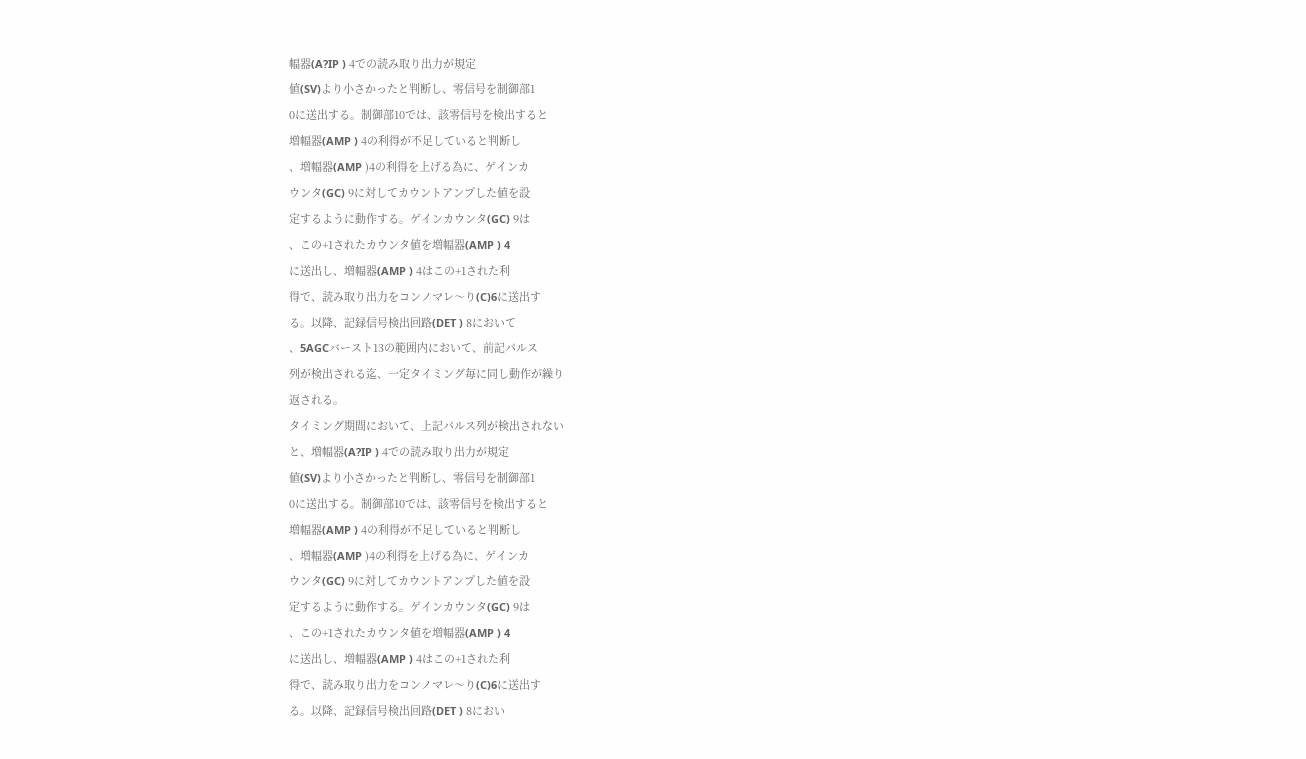幅器(A?IP ) 4での読み取り出力が規定
値(SV)より小さかったと判断し、零信号を制御部1
0に送出する。制御部10では、該零信号を検出すると
増幅器(AMP ) 4の利得が不足していると判断し
、増幅器(AMP )4の利得を上げる為に、ゲインカ
ウンタ(GC) 9に対してカウントアンプした値を設
定するように動作する。ゲインカウンタ(GC) 9は
、この+1されたカウンタ値を増幅器(AMP ) 4
に送出し、増幅器(AMP ) 4はこの+1された利
得で、読み取り出力をコンノマレ〜り(C)6に送出す
る。以降、記録信号検出回路(DET ) 8において
、5AGCバースト13の範囲内において、前記パルス
列が検出される迄、一定タイミング毎に同し動作が繰り
返される。
タイミング期間において、上記パルス列が検出されない
と、増幅器(A?IP ) 4での読み取り出力が規定
値(SV)より小さかったと判断し、零信号を制御部1
0に送出する。制御部10では、該零信号を検出すると
増幅器(AMP ) 4の利得が不足していると判断し
、増幅器(AMP )4の利得を上げる為に、ゲインカ
ウンタ(GC) 9に対してカウントアンプした値を設
定するように動作する。ゲインカウンタ(GC) 9は
、この+1されたカウンタ値を増幅器(AMP ) 4
に送出し、増幅器(AMP ) 4はこの+1された利
得で、読み取り出力をコンノマレ〜り(C)6に送出す
る。以降、記録信号検出回路(DET ) 8におい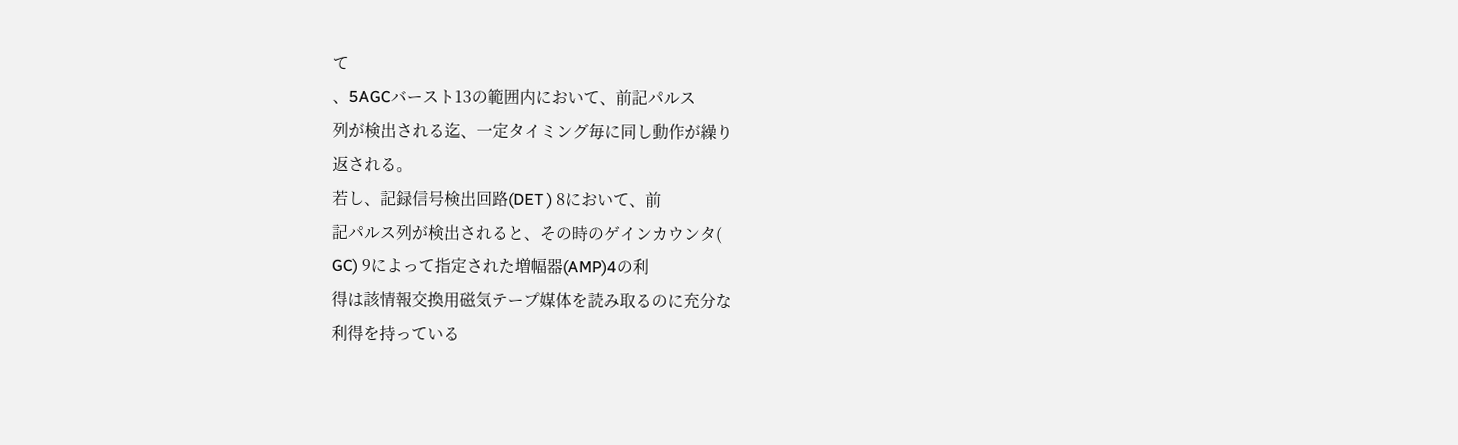て
、5AGCバースト13の範囲内において、前記パルス
列が検出される迄、一定タイミング毎に同し動作が繰り
返される。
若し、記録信号検出回路(DET ) 8において、前
記パルス列が検出されると、その時のゲインカウンタ(
GC) 9によって指定された増幅器(AMP)4の利
得は該情報交換用磁気テープ媒体を読み取るのに充分な
利得を持っている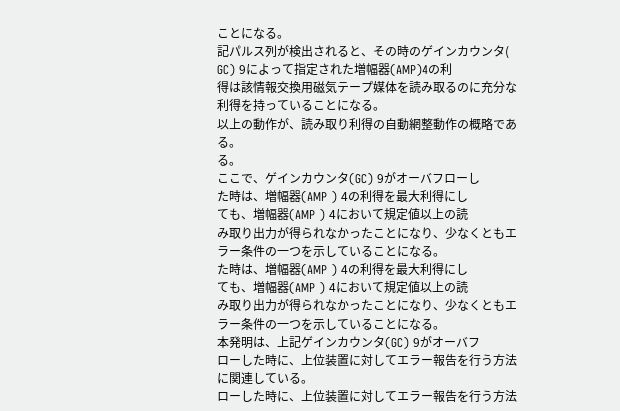ことになる。
記パルス列が検出されると、その時のゲインカウンタ(
GC) 9によって指定された増幅器(AMP)4の利
得は該情報交換用磁気テープ媒体を読み取るのに充分な
利得を持っていることになる。
以上の動作が、読み取り利得の自動網整動作の概略であ
る。
る。
ここで、ゲインカウンタ(GC) 9がオーバフローし
た時は、増幅器(AMP ) 4の利得を最大利得にし
ても、増幅器(AMP ) 4において規定値以上の読
み取り出力が得られなかったことになり、少なくともエ
ラー条件の一つを示していることになる。
た時は、増幅器(AMP ) 4の利得を最大利得にし
ても、増幅器(AMP ) 4において規定値以上の読
み取り出力が得られなかったことになり、少なくともエ
ラー条件の一つを示していることになる。
本発明は、上記ゲインカウンタ(GC) 9がオーバフ
ローした時に、上位装置に対してエラー報告を行う方法
に関連している。
ローした時に、上位装置に対してエラー報告を行う方法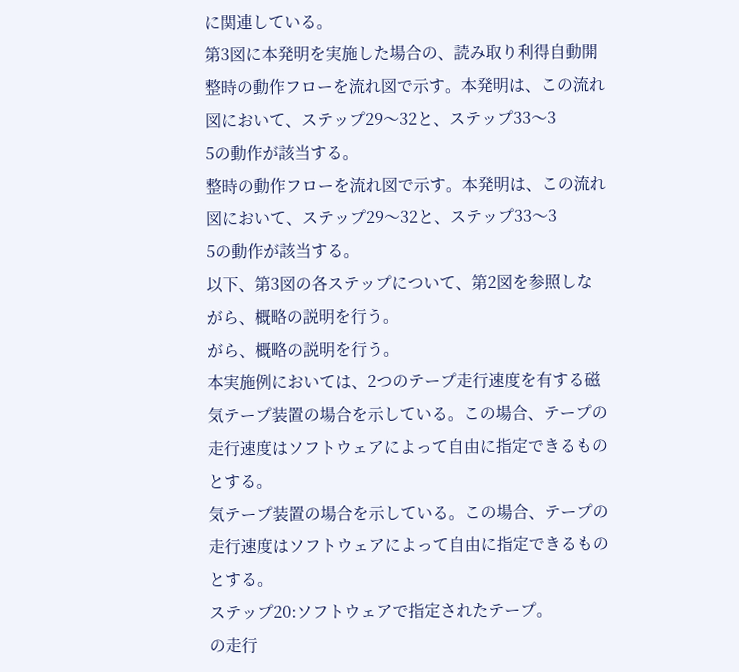に関連している。
第3図に本発明を実施した場合の、読み取り利得自動開
整時の動作フローを流れ図で示す。本発明は、この流れ
図において、ステップ29〜32と、ステップ33〜3
5の動作が該当する。
整時の動作フローを流れ図で示す。本発明は、この流れ
図において、ステップ29〜32と、ステップ33〜3
5の動作が該当する。
以下、第3図の各ステップについて、第2図を参照しな
がら、概略の説明を行う。
がら、概略の説明を行う。
本実施例においては、2つのテープ走行速度を有する磁
気テープ装置の場合を示している。この場合、テープの
走行速度はソフトウェアによって自由に指定できるもの
とする。
気テープ装置の場合を示している。この場合、テープの
走行速度はソフトウェアによって自由に指定できるもの
とする。
ステップ20:ソフトウェアで指定されたテープ。
の走行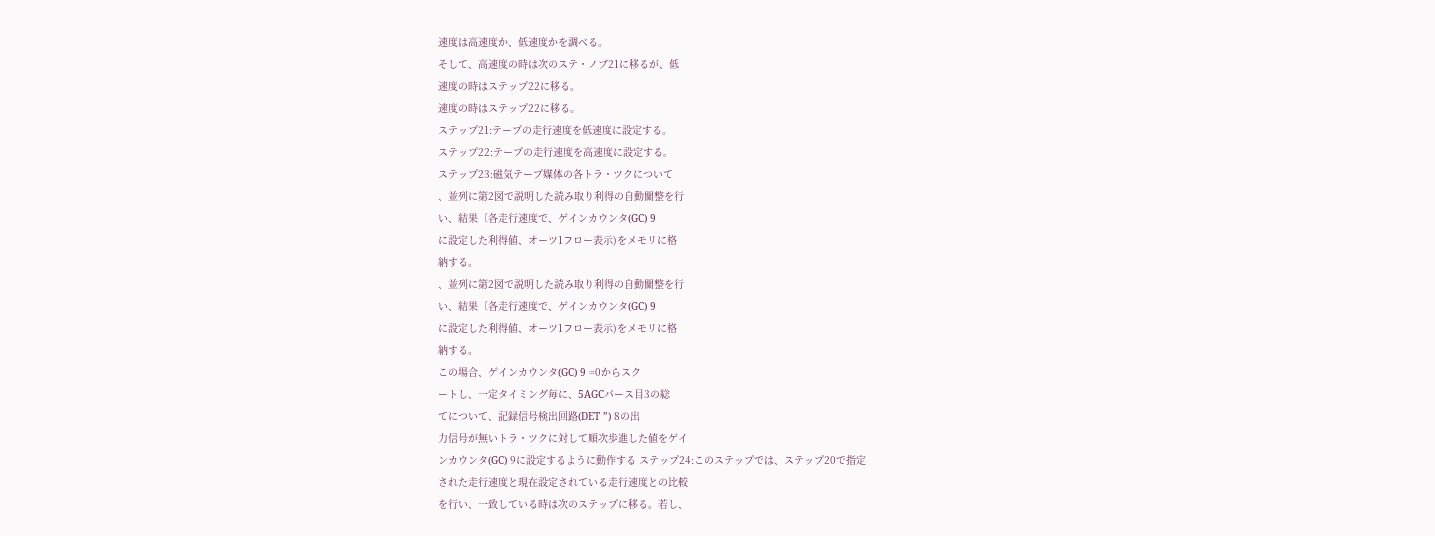速度は高速度か、低速度かを調べる。
そして、高速度の時は次のステ・ノブ21に移るが、低
速度の時はステップ22に移る。
速度の時はステップ22に移る。
ステップ21:テープの走行速度を低速度に設定する。
ステップ22:テープの走行速度を高速度に設定する。
ステップ23:磁気テープ媒体の各トラ・ツクについて
、並列に第2図で説明した読み取り利得の自動關整を行
い、結果〔各走行速度で、ゲインカウンタ(GC) 9
に設定した利得値、オーツ1フロー表示)をメモリに格
納する。
、並列に第2図で説明した読み取り利得の自動關整を行
い、結果〔各走行速度で、ゲインカウンタ(GC) 9
に設定した利得値、オーツ1フロー表示)をメモリに格
納する。
この場合、ゲインカウンタ(GC) 9 =0からスク
ートし、一定タイミング毎に、5AGCパース目3の総
てについて、記録信号検出回路(DET ”) 8の出
力信号が無いトラ・ツクに対して順次歩進した値をゲイ
ンカウンタ(GC) 9に設定するように動作する ステップ24:このステップでは、ステップ20で指定
された走行速度と現在設定されている走行速度との比較
を行い、一致している時は次のステップに移る。若し、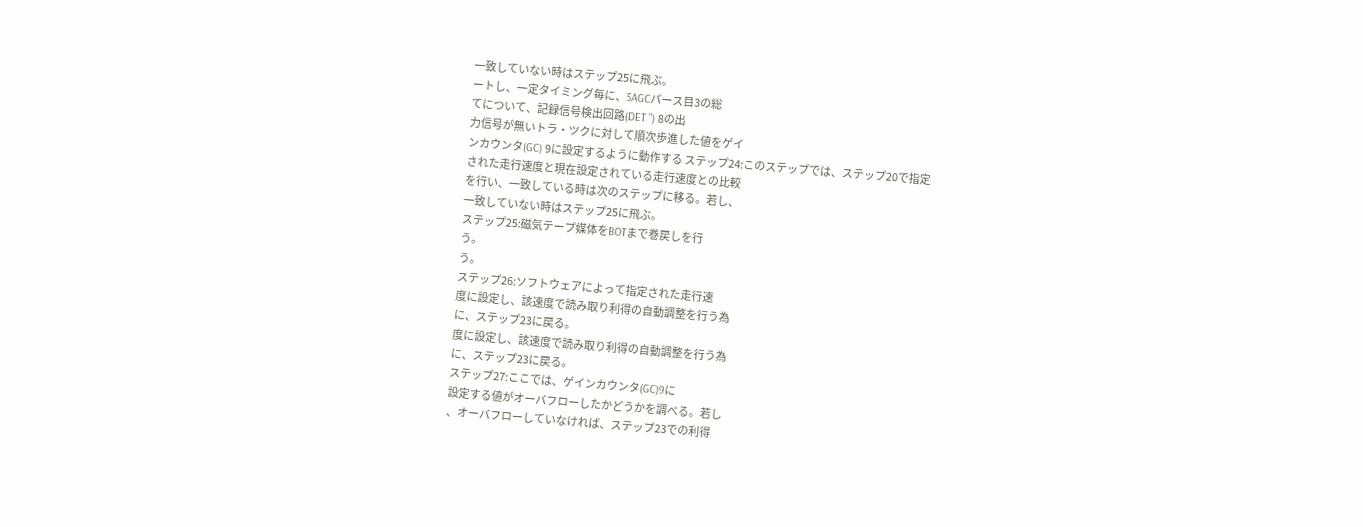一致していない時はステップ25に飛ぶ。
ートし、一定タイミング毎に、5AGCパース目3の総
てについて、記録信号検出回路(DET ”) 8の出
力信号が無いトラ・ツクに対して順次歩進した値をゲイ
ンカウンタ(GC) 9に設定するように動作する ステップ24:このステップでは、ステップ20で指定
された走行速度と現在設定されている走行速度との比較
を行い、一致している時は次のステップに移る。若し、
一致していない時はステップ25に飛ぶ。
ステップ25:磁気テープ媒体をBOTまで巻戻しを行
う。
う。
ステップ26:ソフトウェアによって指定された走行速
度に設定し、該速度で読み取り利得の自動調整を行う為
に、ステップ23に戻る。
度に設定し、該速度で読み取り利得の自動調整を行う為
に、ステップ23に戻る。
ステップ27:ここでは、ゲインカウンタ(GC)9に
設定する値がオーバフローしたかどうかを調べる。若し
、オーバフローしていなければ、ステップ23での利得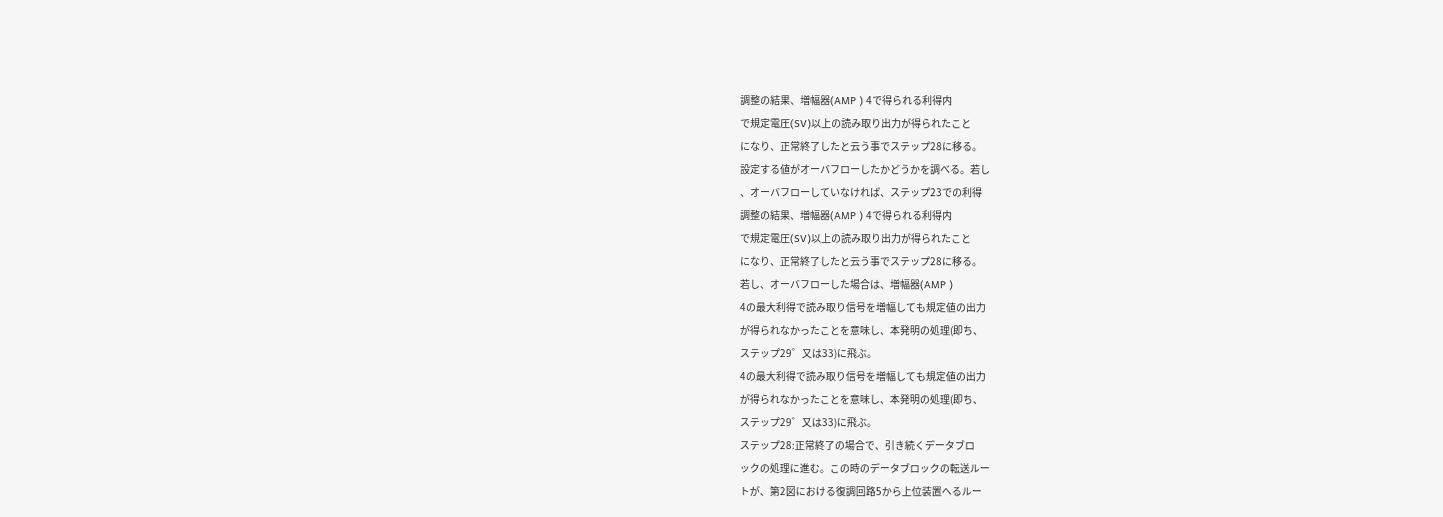調整の結果、増幅器(AMP ) 4で得られる利得内
で規定電圧(SV)以上の読み取り出力が得られたこと
になり、正常終了したと云う事でステップ28に移る。
設定する値がオーバフローしたかどうかを調べる。若し
、オーバフローしていなければ、ステップ23での利得
調整の結果、増幅器(AMP ) 4で得られる利得内
で規定電圧(SV)以上の読み取り出力が得られたこと
になり、正常終了したと云う事でステップ28に移る。
若し、オーバフローした場合は、増幅器(AMP )
4の最大利得で読み取り信号を増幅しても規定値の出力
が得られなかったことを意味し、本発明の処理(即ち、
ステップ29゜又は33)に飛ぶ。
4の最大利得で読み取り信号を増幅しても規定値の出力
が得られなかったことを意味し、本発明の処理(即ち、
ステップ29゜又は33)に飛ぶ。
ステップ28:正常終了の場合で、引き続くデータブロ
ックの処理に進む。この時のデータブロックの転送ルー
トが、第2図における復調回路5から上位装置へるルー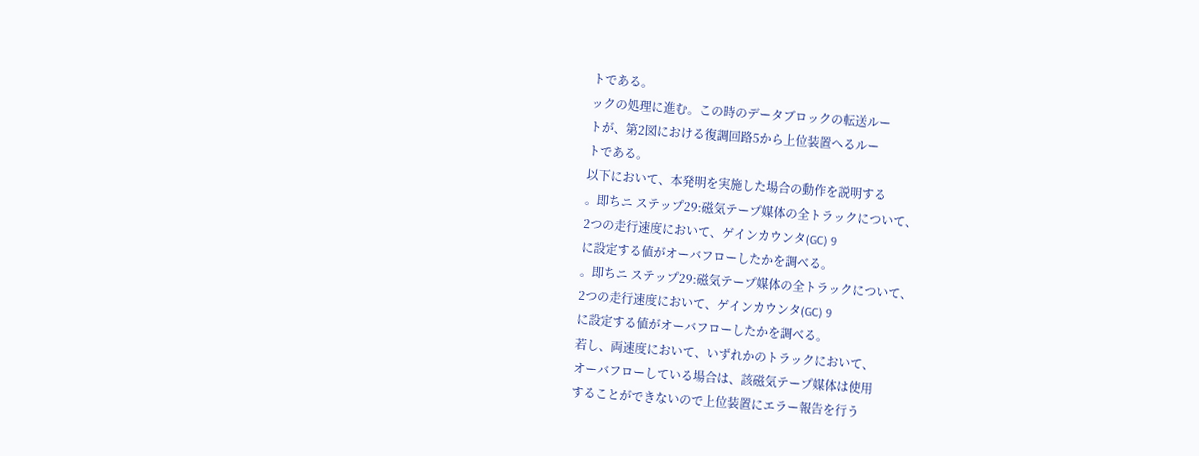トである。
ックの処理に進む。この時のデータブロックの転送ルー
トが、第2図における復調回路5から上位装置へるルー
トである。
以下において、本発明を実施した場合の動作を説明する
。即ちニ ステップ29:磁気テープ媒体の全トラックについて、
2つの走行速度において、ゲインカウンタ(GC) 9
に設定する値がオーバフローしたかを調べる。
。即ちニ ステップ29:磁気テープ媒体の全トラックについて、
2つの走行速度において、ゲインカウンタ(GC) 9
に設定する値がオーバフローしたかを調べる。
若し、両速度において、いずれかのトラックにおいて、
オーバフローしている場合は、該磁気テープ媒体は使用
することができないので上位装置にエラー報告を行う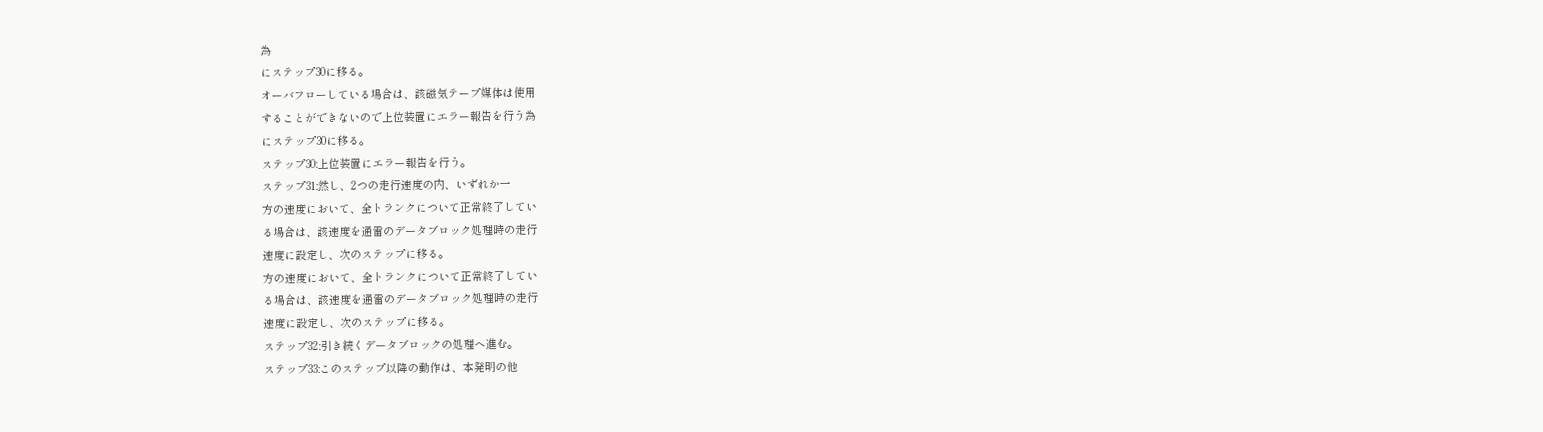為
にステップ30に移る。
オーバフローしている場合は、該磁気テープ媒体は使用
することができないので上位装置にエラー報告を行う為
にステップ30に移る。
ステップ30:上位装置にエラー報告を行う。
ステップ31:然し、2つの走行速度の内、いずれか一
方の速度において、全トランクについて正常終了してい
る場合は、該速度を通雷のデータブロック処理時の走行
速度に設定し、次のステップに移る。
方の速度において、全トランクについて正常終了してい
る場合は、該速度を通雷のデータブロック処理時の走行
速度に設定し、次のステップに移る。
ステップ32:引き続くデータブロックの処理へ進む。
ステップ33:このステップ以降の動作は、本発明の他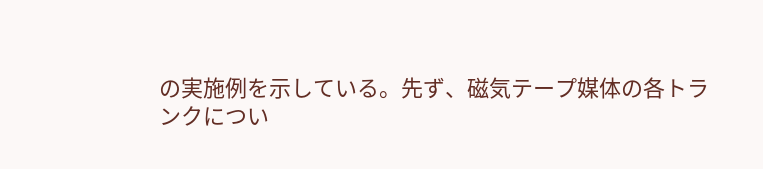の実施例を示している。先ず、磁気テープ媒体の各トラ
ンクについ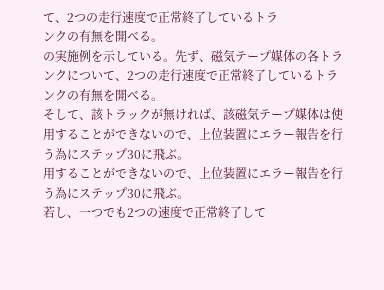て、2つの走行速度で正常終了しているトラ
ンクの有無を開べる。
の実施例を示している。先ず、磁気テープ媒体の各トラ
ンクについて、2つの走行速度で正常終了しているトラ
ンクの有無を開べる。
そして、該トラックが無ければ、該磁気テープ媒体は使
用することができないので、上位装置にエラー報告を行
う為にステップ30に飛ぶ。
用することができないので、上位装置にエラー報告を行
う為にステップ30に飛ぶ。
若し、一つでも2つの速度で正常終了して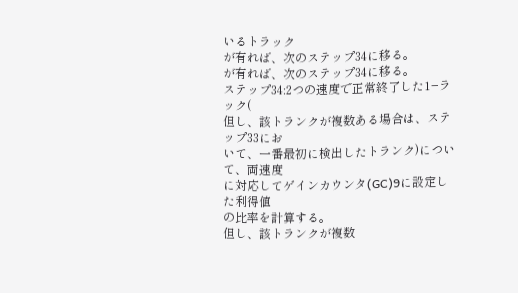いるトラック
が有れば、次のステップ34に移る。
が有れば、次のステップ34に移る。
ステップ34:2つの速度で正常終了した1−ラック(
但し、該トランクが複数ある場合は、ステップ33にお
いて、一番最初に検出したトランク)について、両速度
に対応してゲインカウンタ(GC)9に設定した利得値
の比率を計算する。
但し、該トランクが複数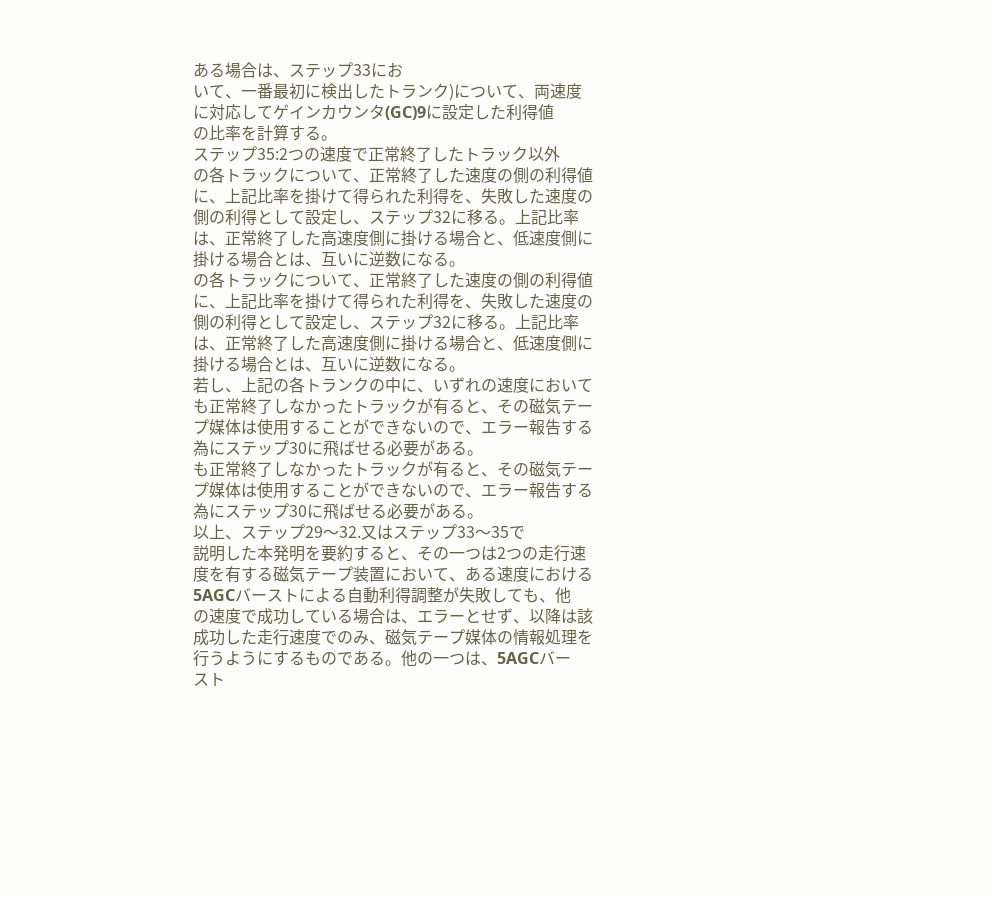ある場合は、ステップ33にお
いて、一番最初に検出したトランク)について、両速度
に対応してゲインカウンタ(GC)9に設定した利得値
の比率を計算する。
ステップ35:2つの速度で正常終了したトラック以外
の各トラックについて、正常終了した速度の側の利得値
に、上記比率を掛けて得られた利得を、失敗した速度の
側の利得として設定し、ステップ32に移る。上記比率
は、正常終了した高速度側に掛ける場合と、低速度側に
掛ける場合とは、互いに逆数になる。
の各トラックについて、正常終了した速度の側の利得値
に、上記比率を掛けて得られた利得を、失敗した速度の
側の利得として設定し、ステップ32に移る。上記比率
は、正常終了した高速度側に掛ける場合と、低速度側に
掛ける場合とは、互いに逆数になる。
若し、上記の各トランクの中に、いずれの速度において
も正常終了しなかったトラックが有ると、その磁気テー
プ媒体は使用することができないので、エラー報告する
為にステップ30に飛ばせる必要がある。
も正常終了しなかったトラックが有ると、その磁気テー
プ媒体は使用することができないので、エラー報告する
為にステップ30に飛ばせる必要がある。
以上、ステップ29〜32.又はステップ33〜35で
説明した本発明を要約すると、その一つは2つの走行速
度を有する磁気テープ装置において、ある速度における
5AGCバーストによる自動利得調整が失敗しても、他
の速度で成功している場合は、エラーとせず、以降は該
成功した走行速度でのみ、磁気テープ媒体の情報処理を
行うようにするものである。他の一つは、5AGCバー
スト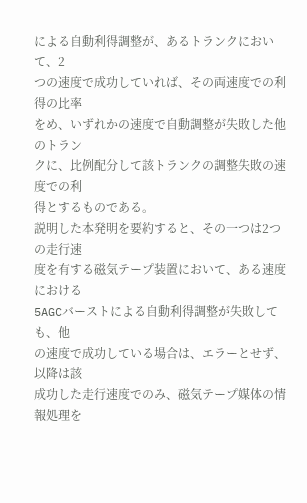による自動利得調整が、あるトランクにおいて、2
つの速度で成功していれば、その両速度での利得の比率
をめ、いずれかの速度で自動調整が失敗した他のトラン
クに、比例配分して該トランクの調整失敗の速度での利
得とするものである。
説明した本発明を要約すると、その一つは2つの走行速
度を有する磁気テープ装置において、ある速度における
5AGCバーストによる自動利得調整が失敗しても、他
の速度で成功している場合は、エラーとせず、以降は該
成功した走行速度でのみ、磁気テープ媒体の情報処理を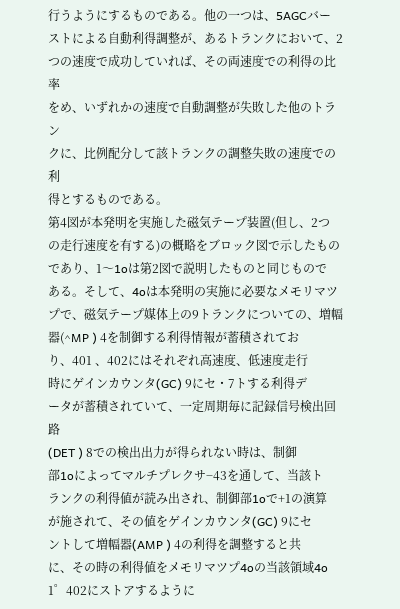行うようにするものである。他の一つは、5AGCバー
ストによる自動利得調整が、あるトランクにおいて、2
つの速度で成功していれば、その両速度での利得の比率
をめ、いずれかの速度で自動調整が失敗した他のトラン
クに、比例配分して該トランクの調整失敗の速度での利
得とするものである。
第4図が本発明を実施した磁気テープ装置(但し、2つ
の走行速度を有する)の概略をブロック図で示したもの
であり、1〜1oは第2図で説明したものと同じもので
ある。そして、4oは本発明の実施に必要なメモリマツ
プで、磁気テープ媒体上の9トランクについての、増幅
器(^MP ) 4を制御する利得情報が蓄積されてお
り、401 、402にはそれぞれ高速度、低速度走行
時にゲインカウンタ(GC) 9にセ・7トする利得デ
ータが蓄積されていて、一定周期毎に記録信号検出回路
(DET ) 8での検出出力が得られない時は、制御
部1oによってマルチプレクサ−43を通して、当該ト
ランクの利得値が読み出され、制御部1oで+1の演算
が施されて、その値をゲインカウンタ(GC) 9にセ
ントして増幅器(AMP ) 4の利得を調整すると共
に、その時の利得値をメモリマツプ4oの当該領域4o
1゜402にストアするように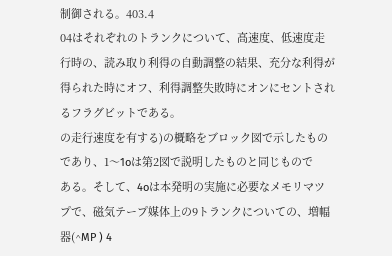制御される。403.4
04はそれぞれのトランクについて、高速度、低速度走
行時の、読み取り利得の自動調整の結果、充分な利得が
得られた時にオフ、利得調整失敗時にオンにセントされ
るフラグビットである。
の走行速度を有する)の概略をブロック図で示したもの
であり、1〜1oは第2図で説明したものと同じもので
ある。そして、4oは本発明の実施に必要なメモリマツ
プで、磁気テープ媒体上の9トランクについての、増幅
器(^MP ) 4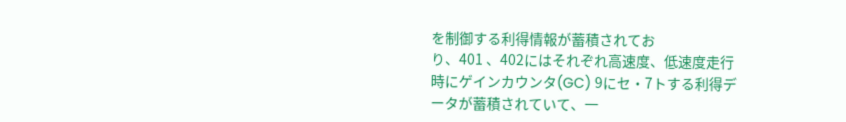を制御する利得情報が蓄積されてお
り、401 、402にはそれぞれ高速度、低速度走行
時にゲインカウンタ(GC) 9にセ・7トする利得デ
ータが蓄積されていて、一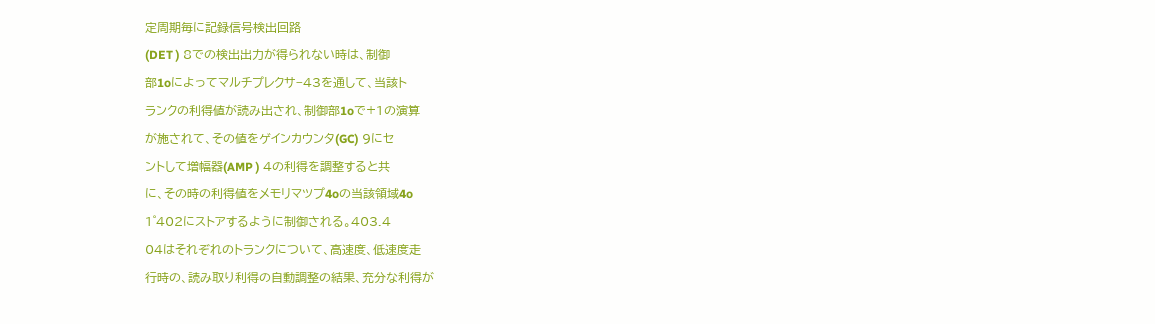定周期毎に記録信号検出回路
(DET ) 8での検出出力が得られない時は、制御
部1oによってマルチプレクサ−43を通して、当該ト
ランクの利得値が読み出され、制御部1oで+1の演算
が施されて、その値をゲインカウンタ(GC) 9にセ
ントして増幅器(AMP ) 4の利得を調整すると共
に、その時の利得値をメモリマツプ4oの当該領域4o
1゜402にストアするように制御される。403.4
04はそれぞれのトランクについて、高速度、低速度走
行時の、読み取り利得の自動調整の結果、充分な利得が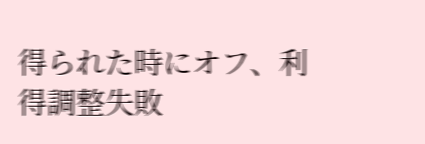得られた時にオフ、利得調整失敗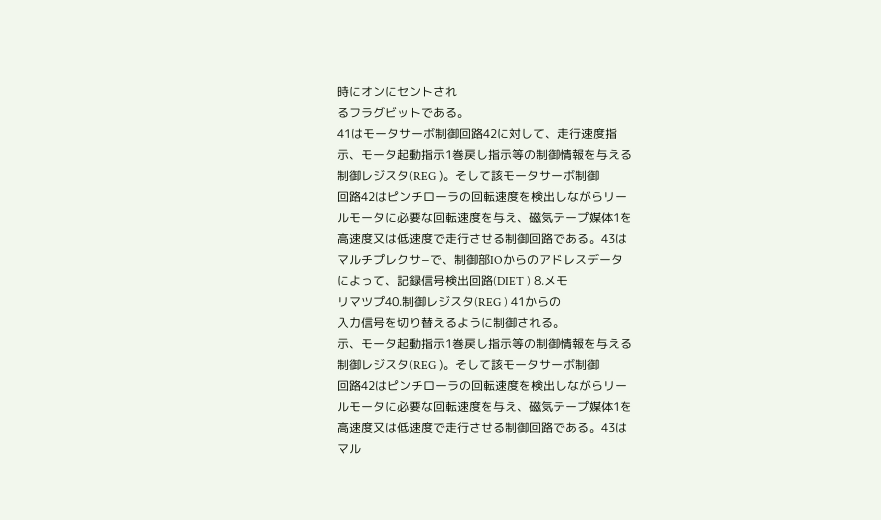時にオンにセントされ
るフラグビットである。
41はモータサーボ制御回路42に対して、走行速度指
示、モータ起動指示1巻戻し指示等の制御情報を与える
制御レジスタ(REG )。そして該モータサーボ制御
回路42はピンチローラの回転速度を検出しながらリー
ルモータに必要な回転速度を与え、磁気テープ媒体1を
高速度又は低速度で走行させる制御回路である。43は
マルチプレクサ−で、制御部IOからのアドレスデータ
によって、記録信号検出回路(DIET ) 8.メモ
リマツプ40.制御レジスタ(REG ) 41からの
入力信号を切り替えるように制御される。
示、モータ起動指示1巻戻し指示等の制御情報を与える
制御レジスタ(REG )。そして該モータサーボ制御
回路42はピンチローラの回転速度を検出しながらリー
ルモータに必要な回転速度を与え、磁気テープ媒体1を
高速度又は低速度で走行させる制御回路である。43は
マル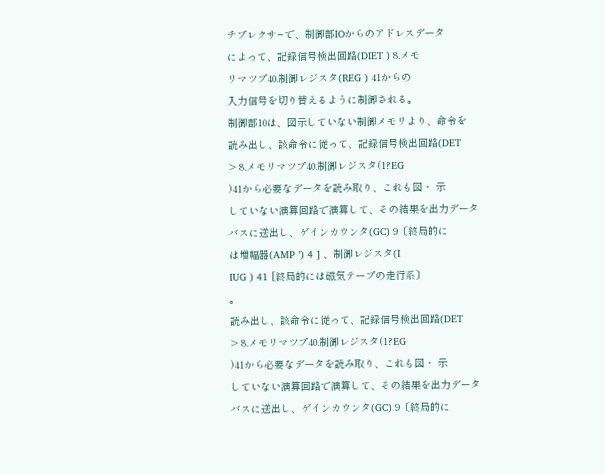チプレクサ−で、制御部IOからのアドレスデータ
によって、記録信号検出回路(DIET ) 8.メモ
リマツプ40.制御レジスタ(REG ) 41からの
入力信号を切り替えるように制御される。
制御部10は、図示していない制御メモリより、命令を
読み出し、該命令に従って、記録信号検出回路(DET
> 8.メモリマツプ40.制御レジスタ(1?EG
)41から必要なデータを読み取り、これも図・ 示
していない演算回路で演算して、その結果を出力データ
バスに送出し、ゲインカウンタ(GC) 9〔終局的に
は増幅器(AMP ’) 4 ] 、制御レジスタ(I
IUG ) 41 [終局的には磁気テープの走行系〕
。
読み出し、該命令に従って、記録信号検出回路(DET
> 8.メモリマツプ40.制御レジスタ(1?EG
)41から必要なデータを読み取り、これも図・ 示
していない演算回路で演算して、その結果を出力データ
バスに送出し、ゲインカウンタ(GC) 9〔終局的に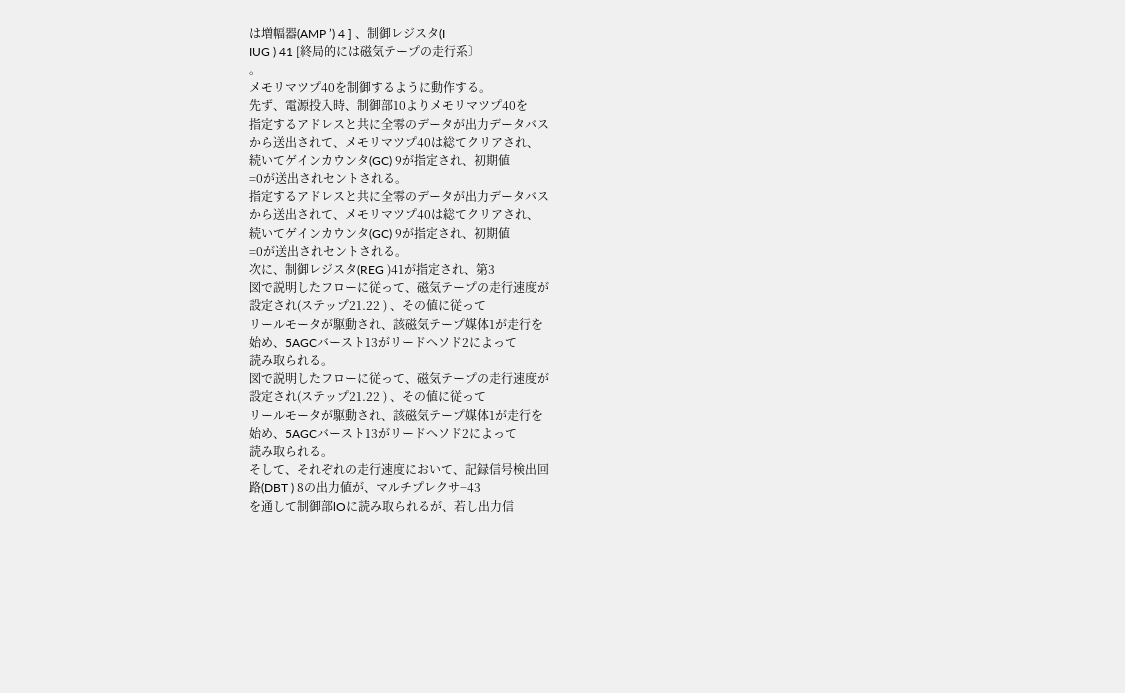は増幅器(AMP ’) 4 ] 、制御レジスタ(I
IUG ) 41 [終局的には磁気テープの走行系〕
。
メモリマツプ40を制御するように動作する。
先ず、電源投入時、制御部10よりメモリマツプ40を
指定するアドレスと共に全零のデータが出力データバス
から送出されて、メモリマツプ40は総てクリアされ、
続いてゲインカウンタ(GC) 9が指定され、初期値
=0が送出されセントされる。
指定するアドレスと共に全零のデータが出力データバス
から送出されて、メモリマツプ40は総てクリアされ、
続いてゲインカウンタ(GC) 9が指定され、初期値
=0が送出されセントされる。
次に、制御レジスタ(REG )41が指定され、第3
図で説明したフローに従って、磁気テープの走行速度が
設定され(ステップ21.22 ) 、その値に従って
リールモータが駆動され、該磁気テープ媒体1が走行を
始め、5AGCバースト13がリードへソド2によって
読み取られる。
図で説明したフローに従って、磁気テープの走行速度が
設定され(ステップ21.22 ) 、その値に従って
リールモータが駆動され、該磁気テープ媒体1が走行を
始め、5AGCバースト13がリードへソド2によって
読み取られる。
そして、それぞれの走行速度において、記録信号検出回
路(DBT ) 8の出力値が、マルチプレクサ−43
を通して制御部lOに読み取られるが、若し出力信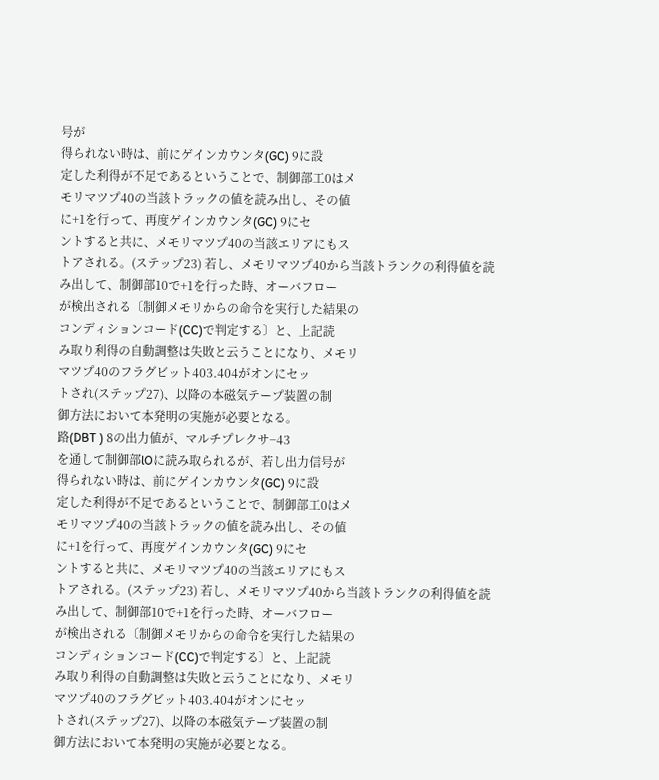号が
得られない時は、前にゲインカウンタ(GC) 9に設
定した利得が不足であるということで、制御部工0はメ
モリマツプ40の当該トラックの値を読み出し、その値
に+1を行って、再度ゲインカウンタ(GC) 9にセ
ントすると共に、メモリマツプ40の当該エリアにもス
トアされる。(ステップ23) 若し、メモリマツプ40から当該トランクの利得値を読
み出して、制御部10で+1を行った時、オーバフロー
が検出される〔制御メモリからの命令を実行した結果の
コンディションコード(CC)で判定する〕と、上記読
み取り利得の自動調整は失敗と云うことになり、メモリ
マツプ40のフラグビット403.404がオンにセッ
トされ(ステップ27)、以降の本磁気テープ装置の制
御方法において本発明の実施が必要となる。
路(DBT ) 8の出力値が、マルチプレクサ−43
を通して制御部lOに読み取られるが、若し出力信号が
得られない時は、前にゲインカウンタ(GC) 9に設
定した利得が不足であるということで、制御部工0はメ
モリマツプ40の当該トラックの値を読み出し、その値
に+1を行って、再度ゲインカウンタ(GC) 9にセ
ントすると共に、メモリマツプ40の当該エリアにもス
トアされる。(ステップ23) 若し、メモリマツプ40から当該トランクの利得値を読
み出して、制御部10で+1を行った時、オーバフロー
が検出される〔制御メモリからの命令を実行した結果の
コンディションコード(CC)で判定する〕と、上記読
み取り利得の自動調整は失敗と云うことになり、メモリ
マツプ40のフラグビット403.404がオンにセッ
トされ(ステップ27)、以降の本磁気テープ装置の制
御方法において本発明の実施が必要となる。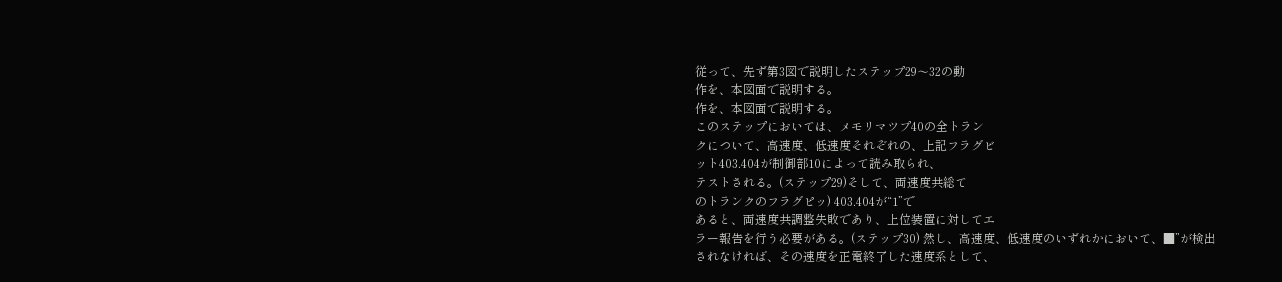従って、先ず第3図で説明したステップ29〜32の動
作を、本図面で説明する。
作を、本図面で説明する。
このステップにおいては、メモリマツプ40の全トラン
クについて、高速度、低速度それぞれの、上記フラグビ
ット403.404が制御部10によって読み取られ、
テストされる。(ステップ29)そして、両速度共総て
のトランクのフラグピッ) 403.404が“1”で
あると、両速度共調整失敗であり、上位装置に対してエ
ラー報告を行う必要がある。(ステップ30) 然し、高速度、低速度のいずれかにおいて、■”が検出
されなければ、その速度を正電終了した速度系として、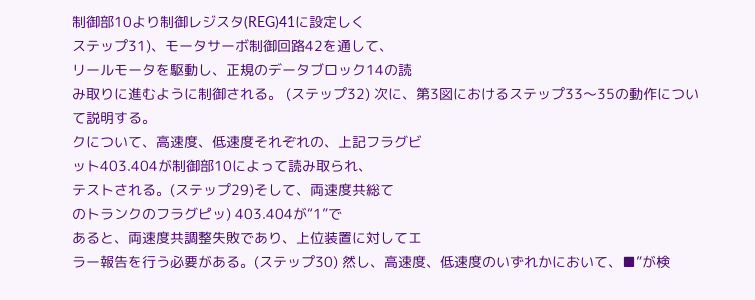制御部10より制御レジスタ(REG)41に設定しく
ステップ31)、モータサーボ制御回路42を通して、
リールモータを駆動し、正規のデータブロック14の読
み取りに進むように制御される。 (ステップ32) 次に、第3図におけるステップ33〜35の動作につい
て説明する。
クについて、高速度、低速度それぞれの、上記フラグビ
ット403.404が制御部10によって読み取られ、
テストされる。(ステップ29)そして、両速度共総て
のトランクのフラグピッ) 403.404が“1”で
あると、両速度共調整失敗であり、上位装置に対してエ
ラー報告を行う必要がある。(ステップ30) 然し、高速度、低速度のいずれかにおいて、■”が検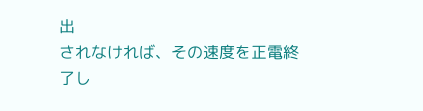出
されなければ、その速度を正電終了し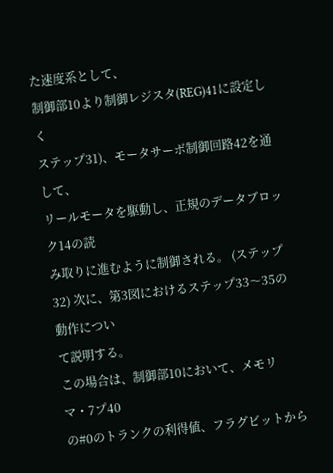た速度系として、
制御部10より制御レジスタ(REG)41に設定しく
ステップ31)、モータサーボ制御回路42を通して、
リールモータを駆動し、正規のデータブロック14の読
み取りに進むように制御される。 (ステップ32) 次に、第3図におけるステップ33〜35の動作につい
て説明する。
この場合は、制御部10において、メモリマ・7プ40
の#0のトランクの利得値、フラグビットから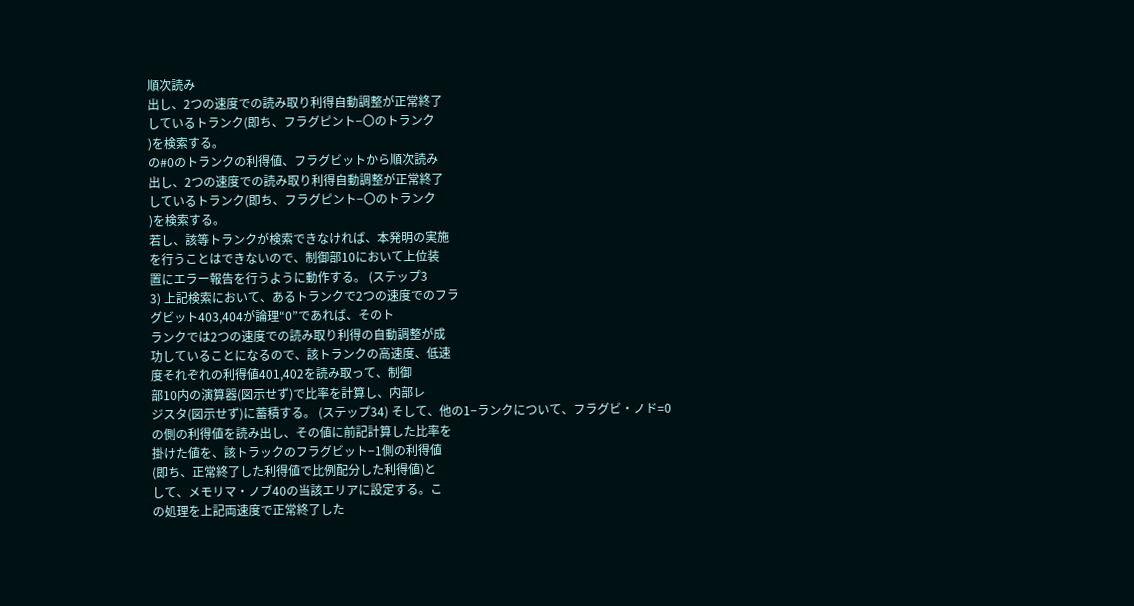順次読み
出し、2つの速度での読み取り利得自動調整が正常終了
しているトランク(即ち、フラグピント−〇のトランク
)を検索する。
の#0のトランクの利得値、フラグビットから順次読み
出し、2つの速度での読み取り利得自動調整が正常終了
しているトランク(即ち、フラグピント−〇のトランク
)を検索する。
若し、該等トランクが検索できなければ、本発明の実施
を行うことはできないので、制御部10において上位装
置にエラー報告を行うように動作する。 (ステップ3
3) 上記検索において、あるトランクで2つの速度でのフラ
グビット403,404が論理“0”であれば、そのト
ランクでは2つの速度での読み取り利得の自動調整が成
功していることになるので、該トランクの高速度、低速
度それぞれの利得値401,402を読み取って、制御
部10内の演算器(図示せず)で比率を計算し、内部レ
ジスタ(図示せず)に蓄積する。 (ステップ34) そして、他の1−ランクについて、フラグビ・ノド=0
の側の利得値を読み出し、その値に前記計算した比率を
掛けた値を、該トラックのフラグビット−1側の利得値
(即ち、正常終了した利得値で比例配分した利得値)と
して、メモリマ・ノブ40の当該エリアに設定する。こ
の処理を上記両速度で正常終了した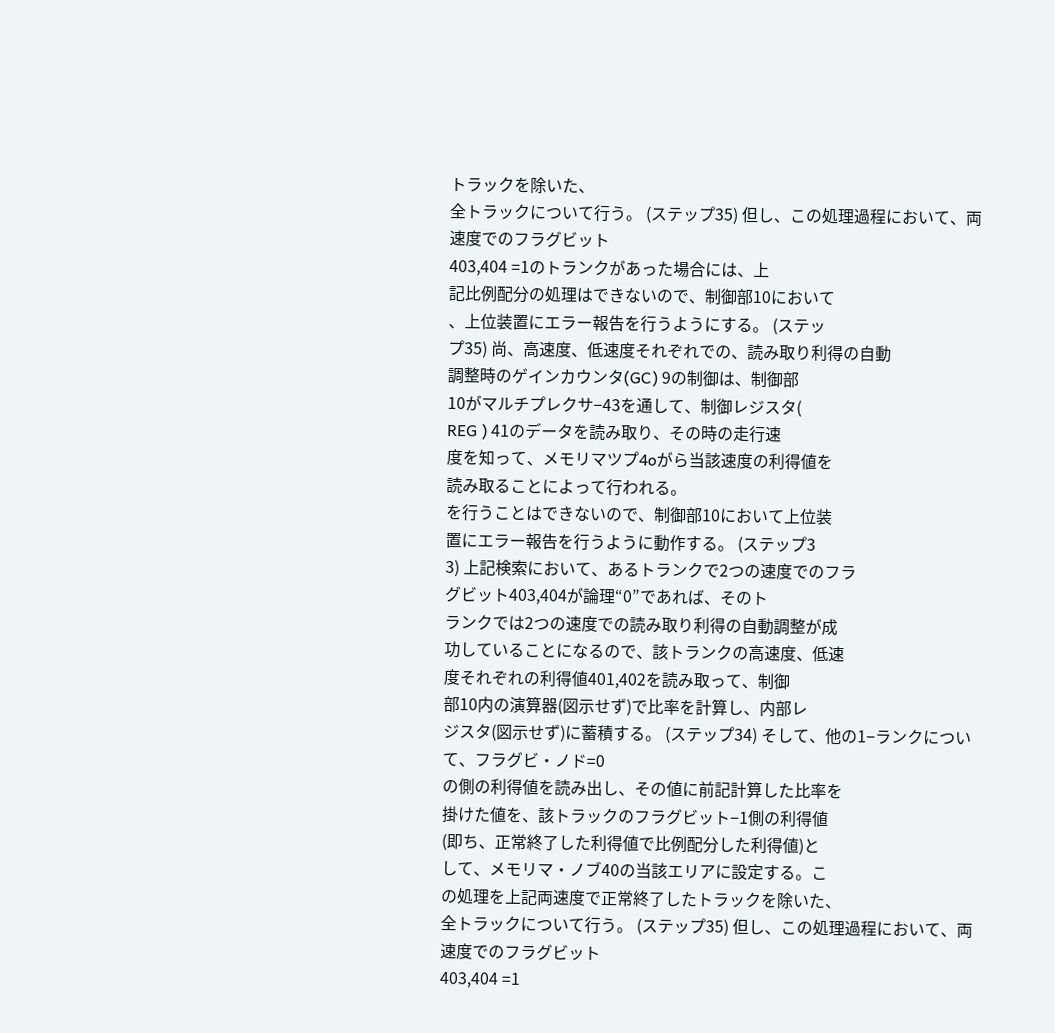トラックを除いた、
全トラックについて行う。 (ステップ35) 但し、この処理過程において、両速度でのフラグビット
403,404 =1のトランクがあった場合には、上
記比例配分の処理はできないので、制御部10において
、上位装置にエラー報告を行うようにする。 (ステッ
プ35) 尚、高速度、低速度それぞれでの、読み取り利得の自動
調整時のゲインカウンタ(GC) 9の制御は、制御部
10がマルチプレクサ−43を通して、制御レジスタ(
REG ) 41のデータを読み取り、その時の走行速
度を知って、メモリマツプ4oがら当該速度の利得値を
読み取ることによって行われる。
を行うことはできないので、制御部10において上位装
置にエラー報告を行うように動作する。 (ステップ3
3) 上記検索において、あるトランクで2つの速度でのフラ
グビット403,404が論理“0”であれば、そのト
ランクでは2つの速度での読み取り利得の自動調整が成
功していることになるので、該トランクの高速度、低速
度それぞれの利得値401,402を読み取って、制御
部10内の演算器(図示せず)で比率を計算し、内部レ
ジスタ(図示せず)に蓄積する。 (ステップ34) そして、他の1−ランクについて、フラグビ・ノド=0
の側の利得値を読み出し、その値に前記計算した比率を
掛けた値を、該トラックのフラグビット−1側の利得値
(即ち、正常終了した利得値で比例配分した利得値)と
して、メモリマ・ノブ40の当該エリアに設定する。こ
の処理を上記両速度で正常終了したトラックを除いた、
全トラックについて行う。 (ステップ35) 但し、この処理過程において、両速度でのフラグビット
403,404 =1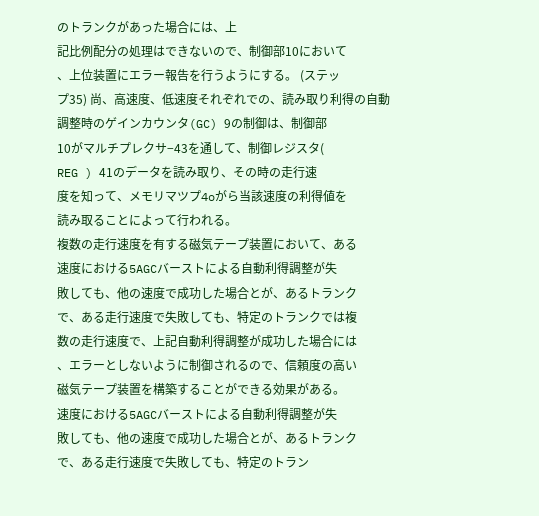のトランクがあった場合には、上
記比例配分の処理はできないので、制御部10において
、上位装置にエラー報告を行うようにする。 (ステッ
プ35) 尚、高速度、低速度それぞれでの、読み取り利得の自動
調整時のゲインカウンタ(GC) 9の制御は、制御部
10がマルチプレクサ−43を通して、制御レジスタ(
REG ) 41のデータを読み取り、その時の走行速
度を知って、メモリマツプ4oがら当該速度の利得値を
読み取ることによって行われる。
複数の走行速度を有する磁気テープ装置において、ある
速度における5AGCバーストによる自動利得調整が失
敗しても、他の速度で成功した場合とが、あるトランク
で、ある走行速度で失敗しても、特定のトランクでは複
数の走行速度で、上記自動利得調整が成功した場合には
、エラーとしないように制御されるので、信頼度の高い
磁気テープ装置を構築することができる効果がある。
速度における5AGCバーストによる自動利得調整が失
敗しても、他の速度で成功した場合とが、あるトランク
で、ある走行速度で失敗しても、特定のトラン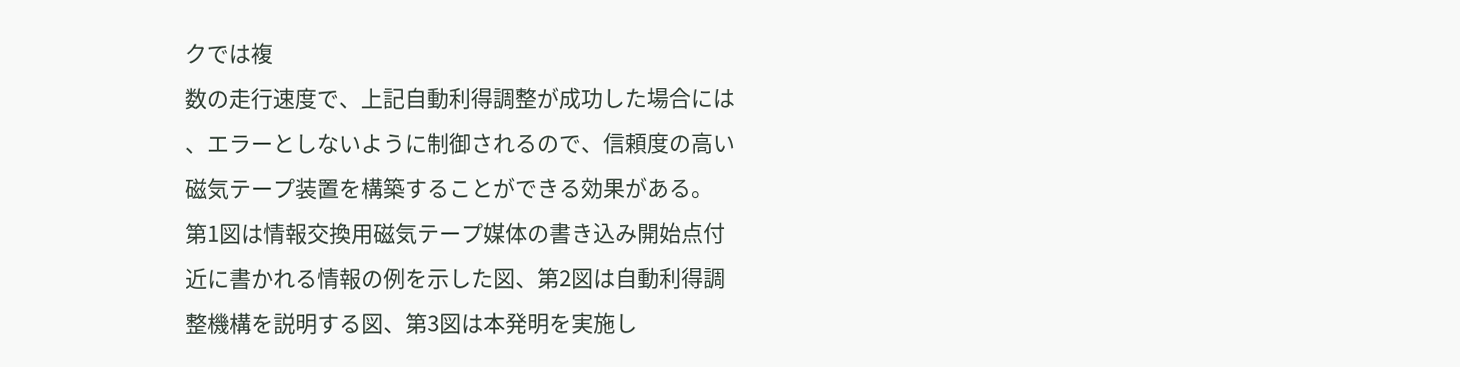クでは複
数の走行速度で、上記自動利得調整が成功した場合には
、エラーとしないように制御されるので、信頼度の高い
磁気テープ装置を構築することができる効果がある。
第1図は情報交換用磁気テープ媒体の書き込み開始点付
近に書かれる情報の例を示した図、第2図は自動利得調
整機構を説明する図、第3図は本発明を実施し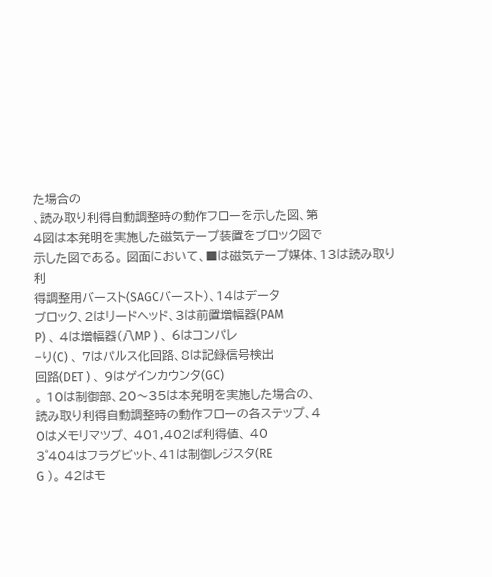た場合の
、読み取り利得自動調整時の動作フローを示した図、第
4図は本発明を実施した磁気テープ装置をブロック図で
示した図である。 図面において、■は磁気テープ媒体、13は読み取り利
得調整用バースト(SAGCバースト)、14はデータ
ブロック、2はリードヘッド、3は前置増幅器(PAM
P) 、 4は増幅器(八MP ) 、 6はコンパレ
−り(C) 、 7はパルス化回路、8は記録信号検出
回路(DET ) 、 9はゲインカウンタ(GC)
。 10は制御部、20〜35は本発明を実施した場合の、
読み取り利得自動調整時の動作フローの各ステップ、4
0はメモリマツプ、 401,402ば利得値、 40
3゜404はフラグビット、41は制御レジスタ(RE
G )。 42はモ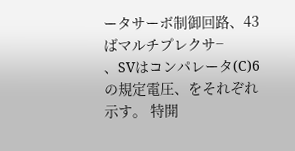ータサーボ制御回路、43ばマルチプレクサ−
、SVはコンパレータ(C)6の規定電圧、をそれぞれ
示す。 特開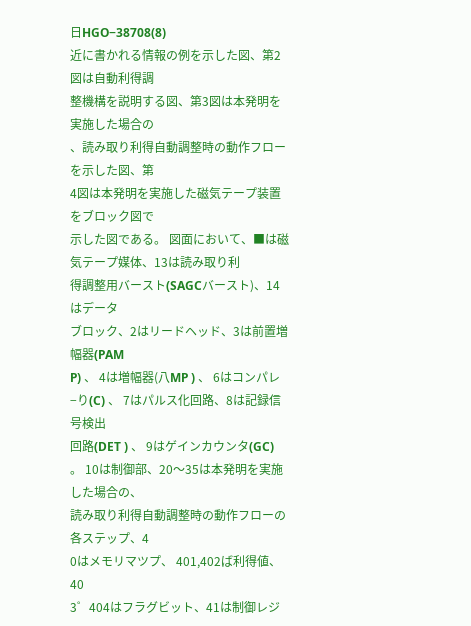日HGO−38708(8)
近に書かれる情報の例を示した図、第2図は自動利得調
整機構を説明する図、第3図は本発明を実施した場合の
、読み取り利得自動調整時の動作フローを示した図、第
4図は本発明を実施した磁気テープ装置をブロック図で
示した図である。 図面において、■は磁気テープ媒体、13は読み取り利
得調整用バースト(SAGCバースト)、14はデータ
ブロック、2はリードヘッド、3は前置増幅器(PAM
P) 、 4は増幅器(八MP ) 、 6はコンパレ
−り(C) 、 7はパルス化回路、8は記録信号検出
回路(DET ) 、 9はゲインカウンタ(GC)
。 10は制御部、20〜35は本発明を実施した場合の、
読み取り利得自動調整時の動作フローの各ステップ、4
0はメモリマツプ、 401,402ば利得値、 40
3゜404はフラグビット、41は制御レジ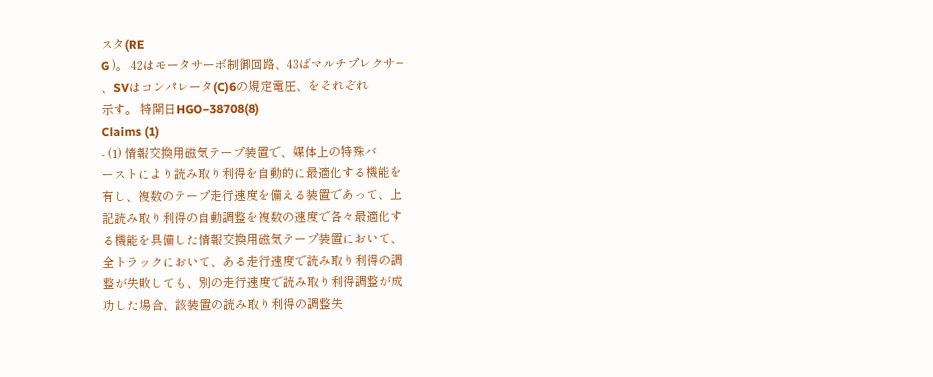スタ(RE
G )。 42はモータサーボ制御回路、43ばマルチプレクサ−
、SVはコンパレータ(C)6の規定電圧、をそれぞれ
示す。 特開日HGO−38708(8)
Claims (1)
- (1) 情報交換用磁気テープ装置で、媒体上の特殊バ
ーストにより読み取り利得を自動的に最適化する機能を
有し、複数のテープ走行速度を備える装置であって、上
記読み取り利得の自動調整を複数の速度で各々最適化す
る機能を具備した情報交換用磁気テープ装置において、
全トラックにおいて、ある走行速度で読み取り利得の調
整が失敗しても、別の走行速度で読み取り利得調整が成
功した場合、該装置の読み取り利得の調整失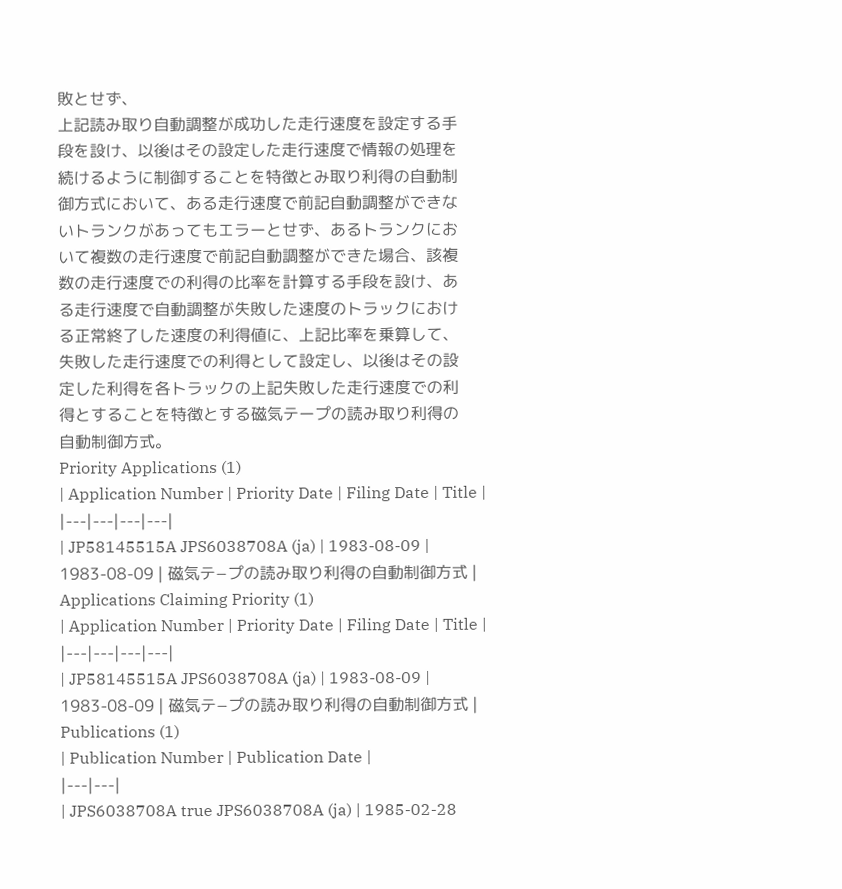敗とせず、
上記読み取り自動調整が成功した走行速度を設定する手
段を設け、以後はその設定した走行速度で情報の処理を
続けるように制御することを特徴とみ取り利得の自動制
御方式において、ある走行速度で前記自動調整ができな
いトランクがあってもエラーとせず、あるトランクにお
いて複数の走行速度で前記自動調整ができた場合、該複
数の走行速度での利得の比率を計算する手段を設け、あ
る走行速度で自動調整が失敗した速度のトラックにおけ
る正常終了した速度の利得値に、上記比率を乗算して、
失敗した走行速度での利得として設定し、以後はその設
定した利得を各トラックの上記失敗した走行速度での利
得とすることを特徴とする磁気テープの読み取り利得の
自動制御方式。
Priority Applications (1)
| Application Number | Priority Date | Filing Date | Title |
|---|---|---|---|
| JP58145515A JPS6038708A (ja) | 1983-08-09 | 1983-08-09 | 磁気テ−プの読み取り利得の自動制御方式 |
Applications Claiming Priority (1)
| Application Number | Priority Date | Filing Date | Title |
|---|---|---|---|
| JP58145515A JPS6038708A (ja) | 1983-08-09 | 1983-08-09 | 磁気テ−プの読み取り利得の自動制御方式 |
Publications (1)
| Publication Number | Publication Date |
|---|---|
| JPS6038708A true JPS6038708A (ja) | 1985-02-28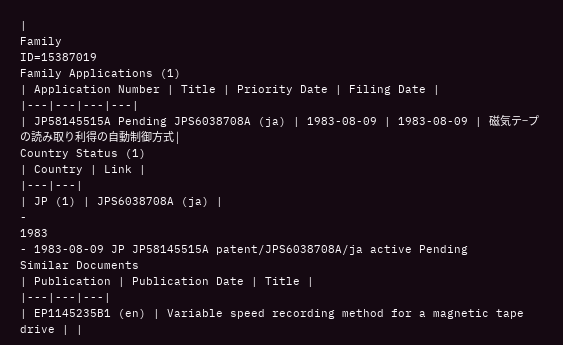|
Family
ID=15387019
Family Applications (1)
| Application Number | Title | Priority Date | Filing Date |
|---|---|---|---|
| JP58145515A Pending JPS6038708A (ja) | 1983-08-09 | 1983-08-09 | 磁気テ−プの読み取り利得の自動制御方式 |
Country Status (1)
| Country | Link |
|---|---|
| JP (1) | JPS6038708A (ja) |
-
1983
- 1983-08-09 JP JP58145515A patent/JPS6038708A/ja active Pending
Similar Documents
| Publication | Publication Date | Title |
|---|---|---|
| EP1145235B1 (en) | Variable speed recording method for a magnetic tape drive | |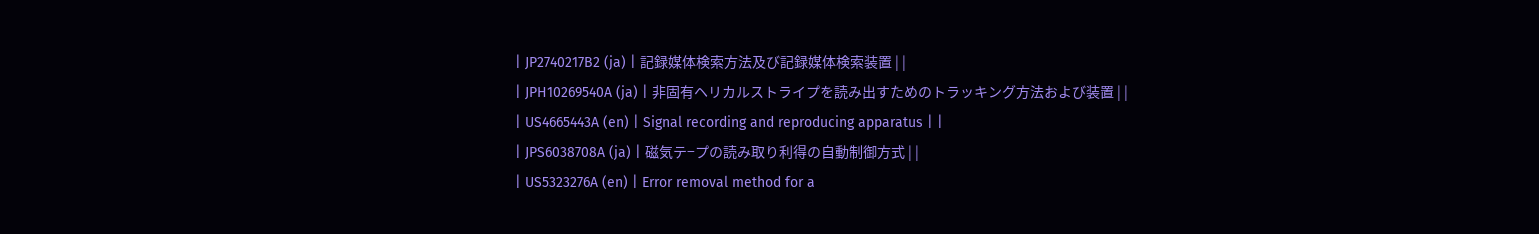| JP2740217B2 (ja) | 記録媒体検索方法及び記録媒体検索装置 | |
| JPH10269540A (ja) | 非固有ヘリカルストライプを読み出すためのトラッキング方法および装置 | |
| US4665443A (en) | Signal recording and reproducing apparatus | |
| JPS6038708A (ja) | 磁気テ−プの読み取り利得の自動制御方式 | |
| US5323276A (en) | Error removal method for a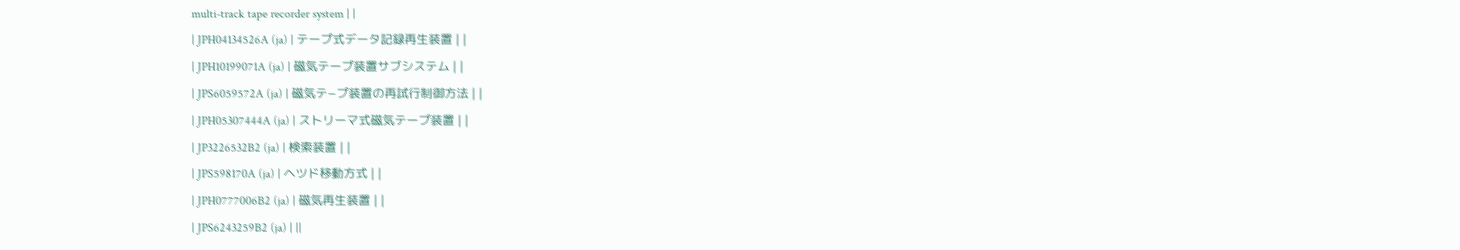multi-track tape recorder system | |
| JPH04134526A (ja) | テープ式データ記録再生装置 | |
| JPH10199071A (ja) | 磁気テープ装置サブシステム | |
| JPS6059572A (ja) | 磁気テ−プ装置の再試行制御方法 | |
| JPH05307444A (ja) | ストリーマ式磁気テープ装置 | |
| JP3226532B2 (ja) | 検索装置 | |
| JPS598170A (ja) | ヘツド移動方式 | |
| JPH0777006B2 (ja) | 磁気再生装置 | |
| JPS6243259B2 (ja) | ||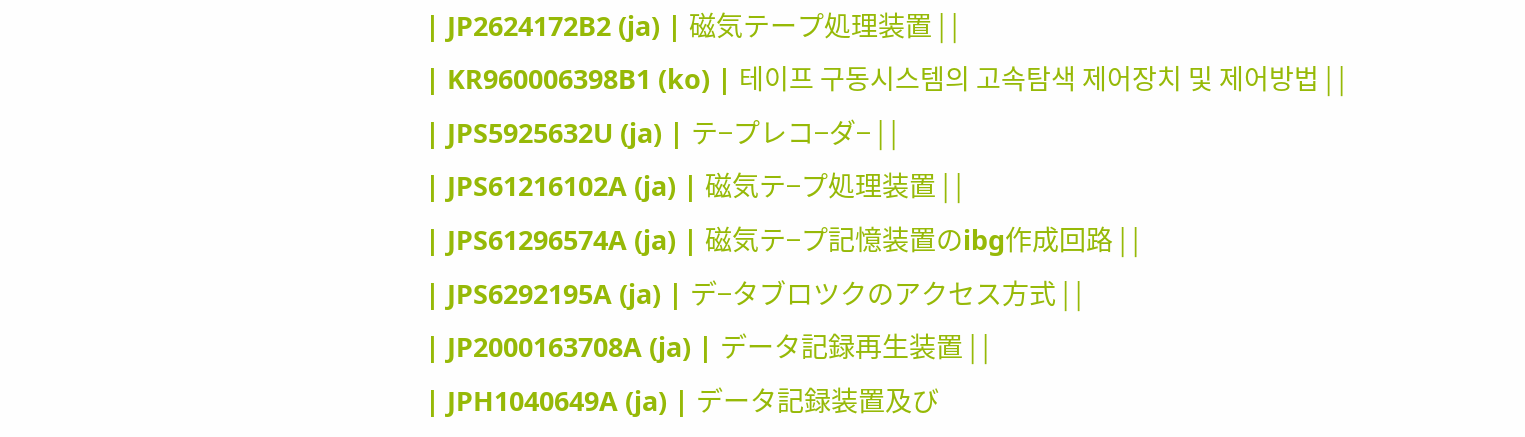| JP2624172B2 (ja) | 磁気テープ処理装置 | |
| KR960006398B1 (ko) | 테이프 구동시스템의 고속탐색 제어장치 및 제어방법 | |
| JPS5925632U (ja) | テ−プレコ−ダ− | |
| JPS61216102A (ja) | 磁気テ−プ処理装置 | |
| JPS61296574A (ja) | 磁気テ−プ記憶装置のibg作成回路 | |
| JPS6292195A (ja) | デ−タブロツクのアクセス方式 | |
| JP2000163708A (ja) | データ記録再生装置 | |
| JPH1040649A (ja) | データ記録装置及び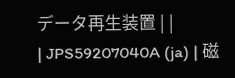データ再生装置 | |
| JPS59207040A (ja) | 磁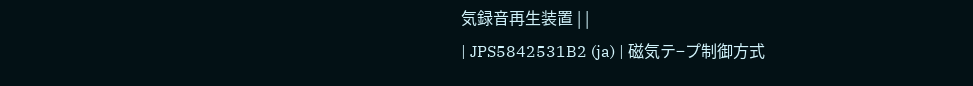気録音再生装置 | |
| JPS5842531B2 (ja) | 磁気テ−プ制御方式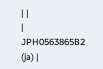| |
| JPH0563865B2 (ja) |